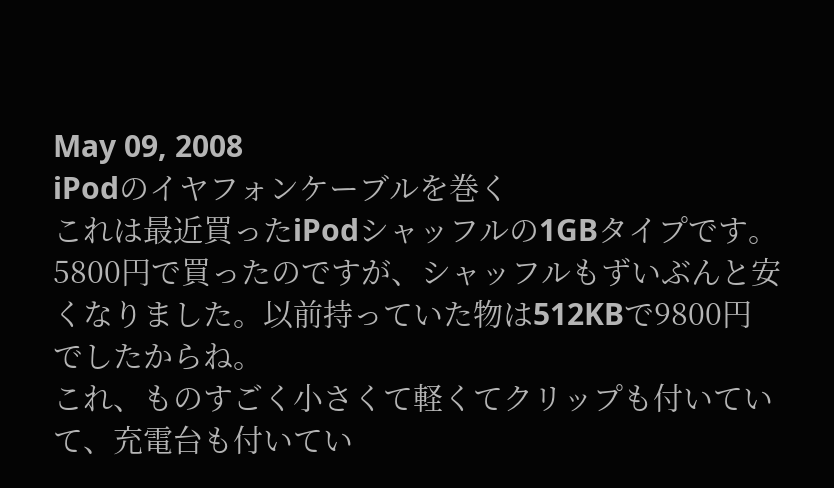May 09, 2008
iPodのイヤフォンケーブルを巻く
これは最近買ったiPodシャッフルの1GBタイプです。5800円で買ったのですが、シャッフルもずいぶんと安くなりました。以前持っていた物は512KBで9800円でしたからね。
これ、ものすごく小さくて軽くてクリップも付いていて、充電台も付いてい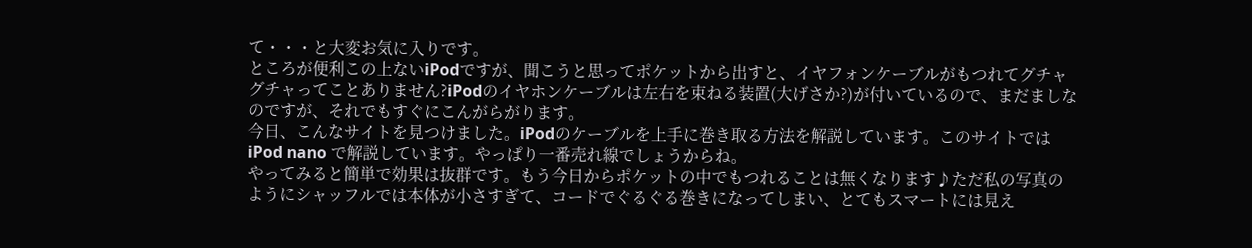て・・・と大変お気に入りです。
ところが便利この上ないiPodですが、聞こうと思ってポケットから出すと、イヤフォンケーブルがもつれてグチャグチャってことありません?iPodのイヤホンケーブルは左右を束ねる装置(大げさか?)が付いているので、まだましなのですが、それでもすぐにこんがらがります。
今日、こんなサイトを見つけました。iPodのケーブルを上手に巻き取る方法を解説しています。このサイトでは iPod nano で解説しています。やっぱり一番売れ線でしょうからね。
やってみると簡単で効果は抜群です。もう今日からポケットの中でもつれることは無くなります♪ただ私の写真のようにシャッフルでは本体が小さすぎて、コードでぐるぐる巻きになってしまい、とてもスマートには見え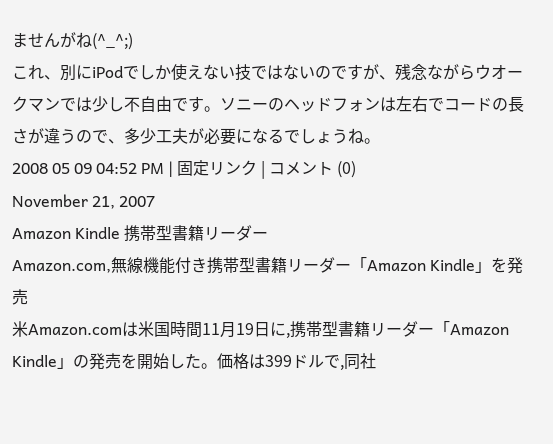ませんがね(^_^;)
これ、別にiPodでしか使えない技ではないのですが、残念ながらウオークマンでは少し不自由です。ソニーのヘッドフォンは左右でコードの長さが違うので、多少工夫が必要になるでしょうね。
2008 05 09 04:52 PM | 固定リンク | コメント (0)
November 21, 2007
Amazon Kindle 携帯型書籍リーダー
Amazon.com,無線機能付き携帯型書籍リーダー「Amazon Kindle」を発売
米Amazon.comは米国時間11月19日に,携帯型書籍リーダー「Amazon Kindle」の発売を開始した。価格は399ドルで,同社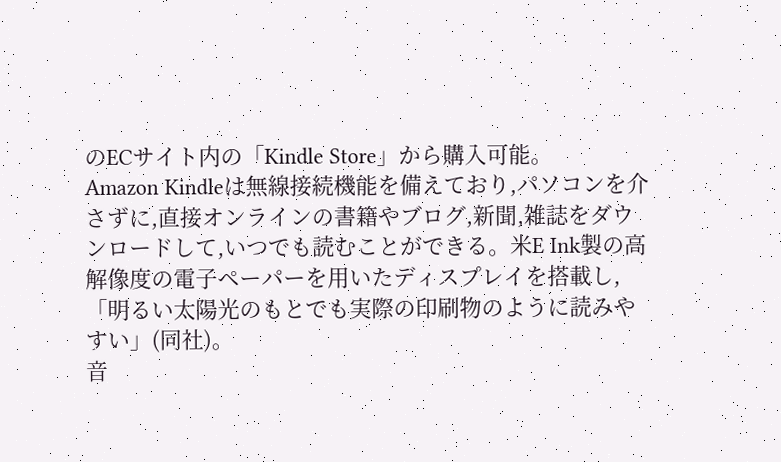のECサイト内の「Kindle Store」から購入可能。
Amazon Kindleは無線接続機能を備えており,パソコンを介さずに,直接オンラインの書籍やブログ,新聞,雑誌をダウンロードして,いつでも読むことができる。米E Ink製の高解像度の電子ペーパーを用いたディスプレイを搭載し,「明るい太陽光のもとでも実際の印刷物のように読みやすい」(同社)。
音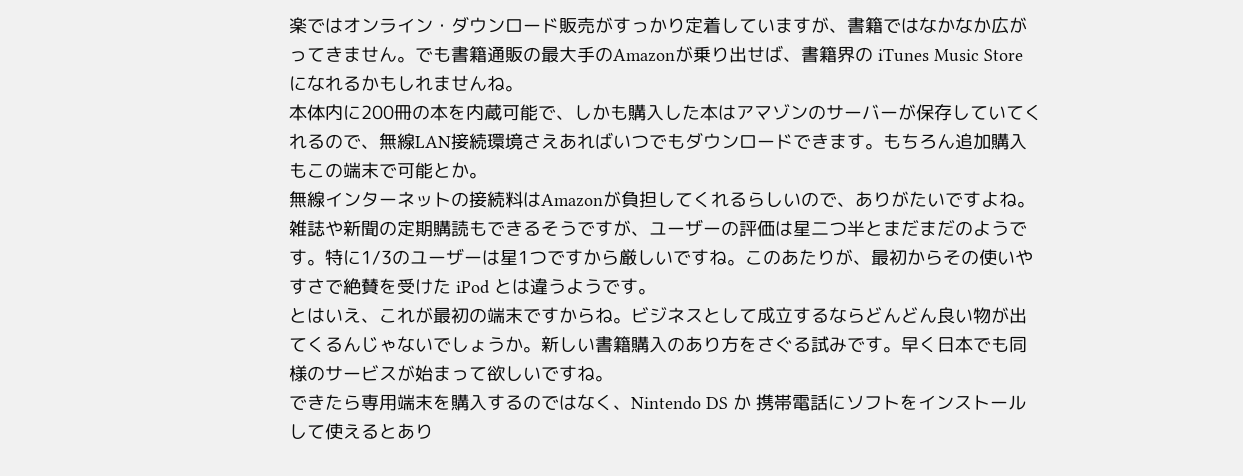楽ではオンライン・ダウンロード販売がすっかり定着していますが、書籍ではなかなか広がってきません。でも書籍通販の最大手のAmazonが乗り出せば、書籍界の iTunes Music Store になれるかもしれませんね。
本体内に200冊の本を内蔵可能で、しかも購入した本はアマゾンのサーバーが保存していてくれるので、無線LAN接続環境さえあればいつでもダウンロードできます。もちろん追加購入もこの端末で可能とか。
無線インターネットの接続料はAmazonが負担してくれるらしいので、ありがたいですよね。
雑誌や新聞の定期購読もできるそうですが、ユーザーの評価は星二つ半とまだまだのようです。特に1/3のユーザーは星1つですから厳しいですね。このあたりが、最初からその使いやすさで絶賛を受けた iPod とは違うようです。
とはいえ、これが最初の端末ですからね。ビジネスとして成立するならどんどん良い物が出てくるんじゃないでしょうか。新しい書籍購入のあり方をさぐる試みです。早く日本でも同様のサービスが始まって欲しいですね。
できたら専用端末を購入するのではなく、Nintendo DS か 携帯電話にソフトをインストールして使えるとあり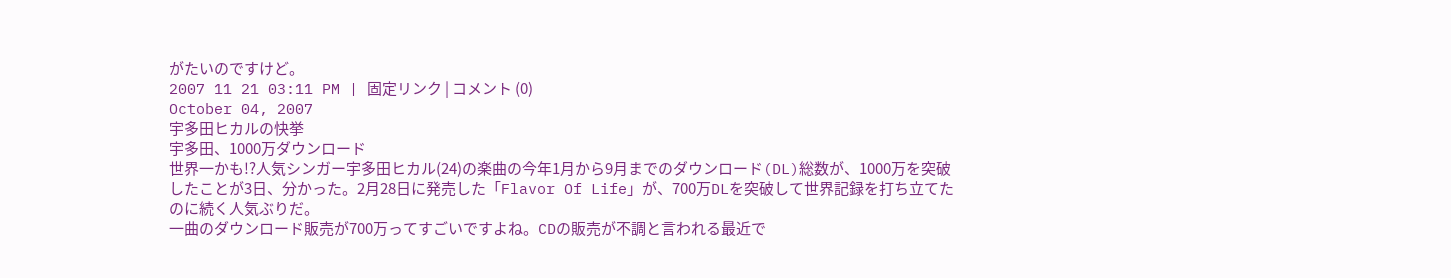がたいのですけど。
2007 11 21 03:11 PM | 固定リンク | コメント (0)
October 04, 2007
宇多田ヒカルの快挙
宇多田、1000万ダウンロード
世界一かも!?人気シンガー宇多田ヒカル(24)の楽曲の今年1月から9月までのダウンロード(DL)総数が、1000万を突破したことが3日、分かった。2月28日に発売した「Flavor Of Life」が、700万DLを突破して世界記録を打ち立てたのに続く人気ぶりだ。
一曲のダウンロード販売が700万ってすごいですよね。CDの販売が不調と言われる最近で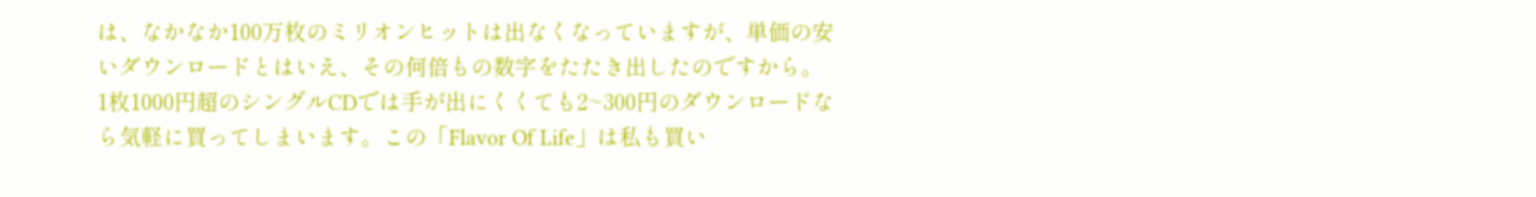は、なかなか100万枚のミリオンヒットは出なくなっていますが、単価の安いダウンロードとはいえ、その何倍もの数字をたたき出したのですから。
1枚1000円超のシングルCDでは手が出にくくても2~300円のダウンロードなら気軽に買ってしまいます。この「Flavor Of Life」は私も買い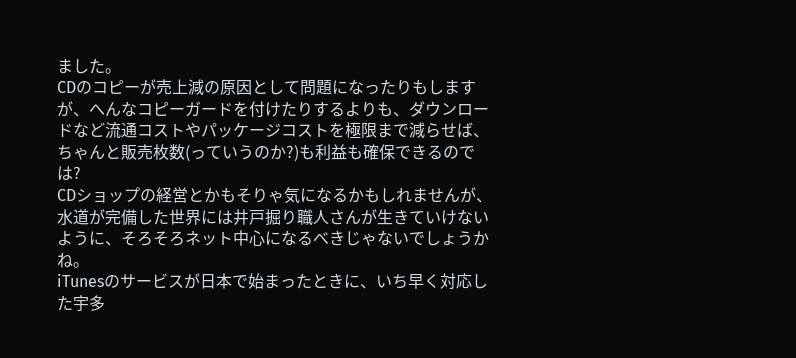ました。
CDのコピーが売上減の原因として問題になったりもしますが、へんなコピーガードを付けたりするよりも、ダウンロードなど流通コストやパッケージコストを極限まで減らせば、ちゃんと販売枚数(っていうのか?)も利益も確保できるのでは?
CDショップの経営とかもそりゃ気になるかもしれませんが、水道が完備した世界には井戸掘り職人さんが生きていけないように、そろそろネット中心になるべきじゃないでしょうかね。
iTunesのサービスが日本で始まったときに、いち早く対応した宇多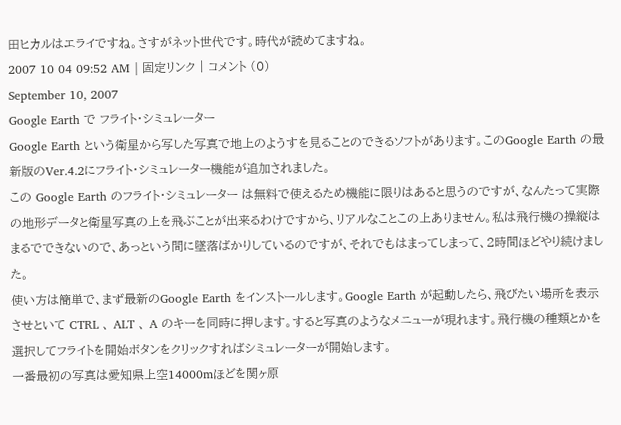田ヒカルはエライですね。さすがネット世代です。時代が読めてますね。
2007 10 04 09:52 AM | 固定リンク | コメント (0)
September 10, 2007
Google Earth で フライト・シミュレーター
Google Earth という衛星から写した写真で地上のようすを見ることのできるソフトがあります。このGoogle Earth の最新版のVer.4.2にフライト・シミュレーター機能が追加されました。
この Google Earth のフライト・シミュレーター は無料で使えるため機能に限りはあると思うのですが、なんたって実際の地形データと衛星写真の上を飛ぶことが出来るわけですから、リアルなことこの上ありません。私は飛行機の操縦はまるでできないので、あっという間に墜落ばかりしているのですが、それでもはまってしまって、2時間ほどやり続けました。
使い方は簡単で、まず最新のGoogle Earth をインストールします。Google Earth が起動したら、飛びたい場所を表示させといて CTRL 、 ALT 、 A のキーを同時に押します。すると写真のようなメニューが現れます。飛行機の種類とかを選択してフライトを開始ボタンをクリックすればシミュレーターが開始します。
一番最初の写真は愛知県上空14000mほどを関ヶ原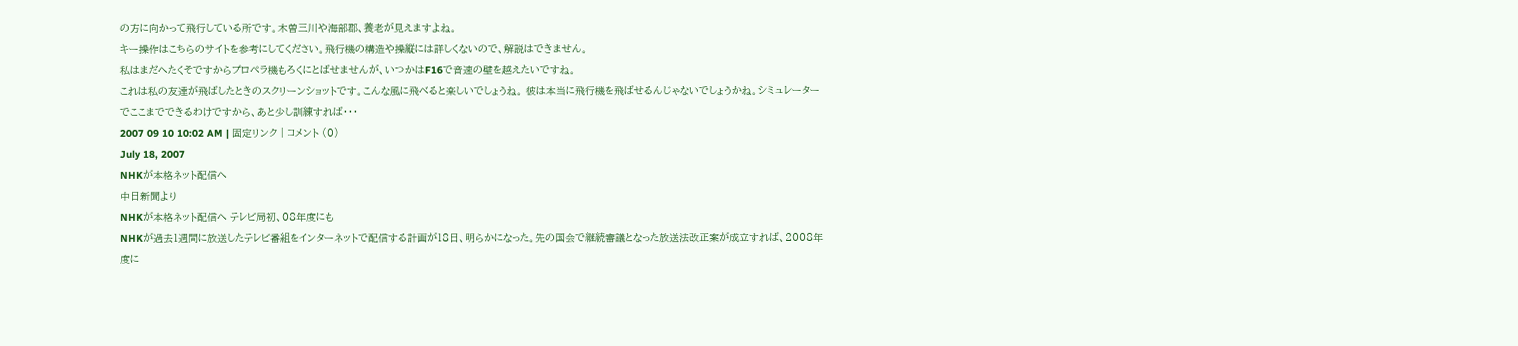の方に向かって飛行している所です。木曽三川や海部郡、養老が見えますよね。
キー操作はこちらのサイトを参考にしてください。飛行機の構造や操縦には詳しくないので、解説はできません。
私はまだへたくそですからプロペラ機もろくにとばせませんが、いつかはF16で音速の壁を越えたいですね。
これは私の友達が飛ばしたときのスクリーンショットです。こんな風に飛べると楽しいでしょうね。 彼は本当に飛行機を飛ばせるんじゃないでしょうかね。シミュレーターでここまでできるわけですから、あと少し訓練すれば・・・
2007 09 10 10:02 AM | 固定リンク | コメント (0)
July 18, 2007
NHKが本格ネット配信へ
中日新聞より
NHKが本格ネット配信へ テレビ局初、08年度にも
NHKが過去1週間に放送したテレビ番組をインターネットで配信する計画が18日、明らかになった。先の国会で継続審議となった放送法改正案が成立すれば、2008年度に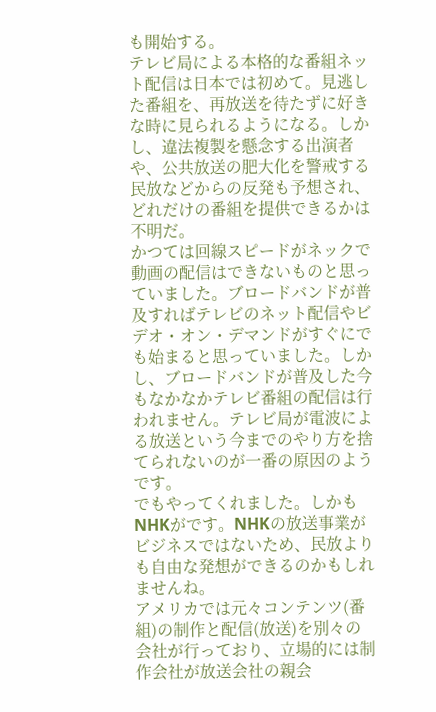も開始する。
テレビ局による本格的な番組ネット配信は日本では初めて。見逃した番組を、再放送を待たずに好きな時に見られるようになる。しかし、違法複製を懸念する出演者や、公共放送の肥大化を警戒する民放などからの反発も予想され、どれだけの番組を提供できるかは不明だ。
かつては回線スピードがネックで動画の配信はできないものと思っていました。ブロードバンドが普及すればテレビのネット配信やビデオ・オン・デマンドがすぐにでも始まると思っていました。しかし、ブロードバンドが普及した今もなかなかテレビ番組の配信は行われません。テレビ局が電波による放送という今までのやり方を捨てられないのが一番の原因のようです。
でもやってくれました。しかもNHKがです。NHKの放送事業がビジネスではないため、民放よりも自由な発想ができるのかもしれませんね。
アメリカでは元々コンテンツ(番組)の制作と配信(放送)を別々の会社が行っており、立場的には制作会社が放送会社の親会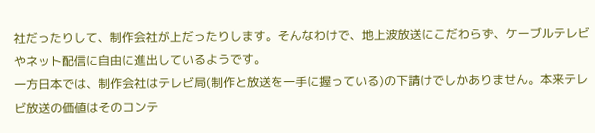社だったりして、制作会社が上だったりします。そんなわけで、地上波放送にこだわらず、ケーブルテレビやネット配信に自由に進出しているようです。
一方日本では、制作会社はテレビ局(制作と放送を一手に握っている)の下請けでしかありません。本来テレビ放送の価値はそのコンテ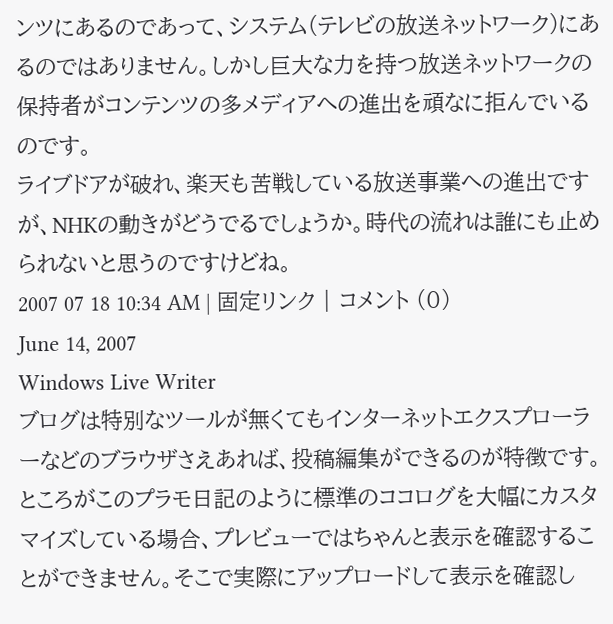ンツにあるのであって、システム(テレビの放送ネットワーク)にあるのではありません。しかし巨大な力を持つ放送ネットワークの保持者がコンテンツの多メディアへの進出を頑なに拒んでいるのです。
ライブドアが破れ、楽天も苦戦している放送事業への進出ですが、NHKの動きがどうでるでしょうか。時代の流れは誰にも止められないと思うのですけどね。
2007 07 18 10:34 AM | 固定リンク | コメント (0)
June 14, 2007
Windows Live Writer
ブログは特別なツールが無くてもインターネットエクスプローラーなどのブラウザさえあれば、投稿編集ができるのが特徴です。ところがこのプラモ日記のように標準のココログを大幅にカスタマイズしている場合、プレビューではちゃんと表示を確認することができません。そこで実際にアップロードして表示を確認し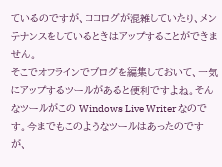ているのですが、ココログが混雑していたり、メンテナンスをしているときはアップすることができません。
そこでオフラインでブログを編集しておいて、一気にアップするツールがあると便利ですよね。そんなツールがこの Windows Live Writer なのです。今までもこのようなツールはあったのですが、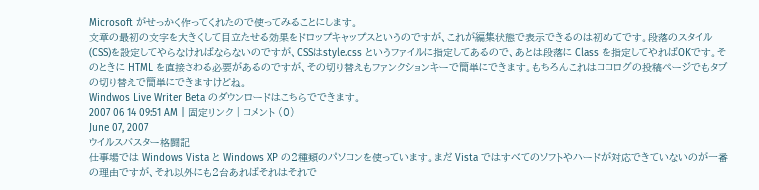Microsoft がせっかく作ってくれたので使ってみることにします。
文章の最初の文字を大きくして目立たせる効果をドロップキャップスというのですが、これが編集状態で表示できるのは初めてです。段落のスタイル(CSS)を設定してやらなければならないのですが、CSSはstyle.css というファイルに指定してあるので、あとは段落に Class を指定してやればOKです。そのときに HTML を直接さわる必要があるのですが、その切り替えもファンクションキーで簡単にできます。もちろんこれはココログの投稿ページでもタブの切り替えで簡単にできますけどね。
Windwos Live Writer Beta のダウンロードはこちらでできます。
2007 06 14 09:51 AM | 固定リンク | コメント (0)
June 07, 2007
ウイルスバスター格闘記
仕事場では Windows Vista と Windows XP の2種類のパソコンを使っています。まだ Vista ではすべてのソフトやハードが対応できていないのが一番の理由ですが、それ以外にも2台あればそれはそれで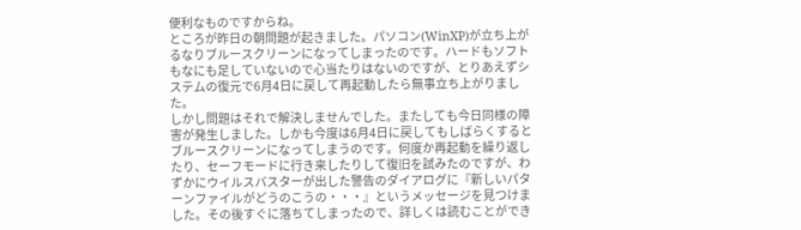便利なものですからね。
ところが昨日の朝問題が起きました。パソコン(WinXP)が立ち上がるなりブルースクリーンになってしまったのです。ハードもソフトもなにも足していないので心当たりはないのですが、とりあえずシステムの復元で6月4日に戻して再起動したら無事立ち上がりました。
しかし問題はそれで解決しませんでした。またしても今日同様の障害が発生しました。しかも今度は6月4日に戻してもしばらくするとブルースクリーンになってしまうのです。何度か再起動を繰り返したり、セーフモードに行き来したりして復旧を試みたのですが、わずかにウイルスバスターが出した警告のダイアログに『新しいパターンファイルがどうのこうの・・・』というメッセージを見つけました。その後すぐに落ちてしまったので、詳しくは読むことができ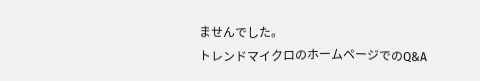ませんでした。
トレンドマイクロのホームページでのQ&A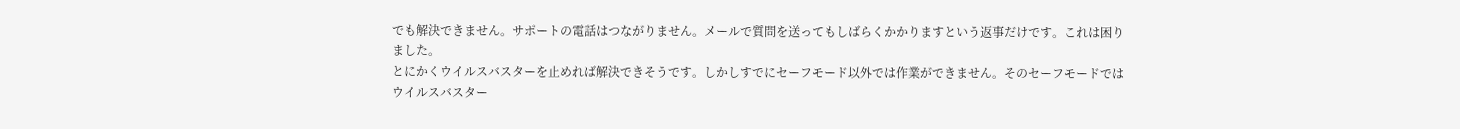でも解決できません。サポートの電話はつながりません。メールで質問を送ってもしばらくかかりますという返事だけです。これは困りました。
とにかくウイルスバスターを止めれば解決できそうです。しかしすでにセーフモード以外では作業ができません。そのセーフモードではウイルスバスター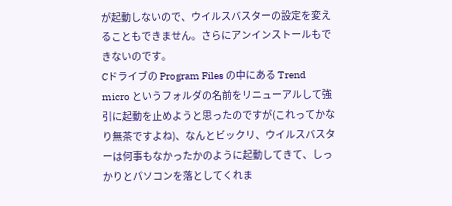が起動しないので、ウイルスバスターの設定を変えることもできません。さらにアンインストールもできないのです。
Cドライブの Program Files の中にある Trend micro というフォルダの名前をリニューアルして強引に起動を止めようと思ったのですが(これってかなり無茶ですよね)、なんとビックリ、ウイルスバスターは何事もなかったかのように起動してきて、しっかりとパソコンを落としてくれま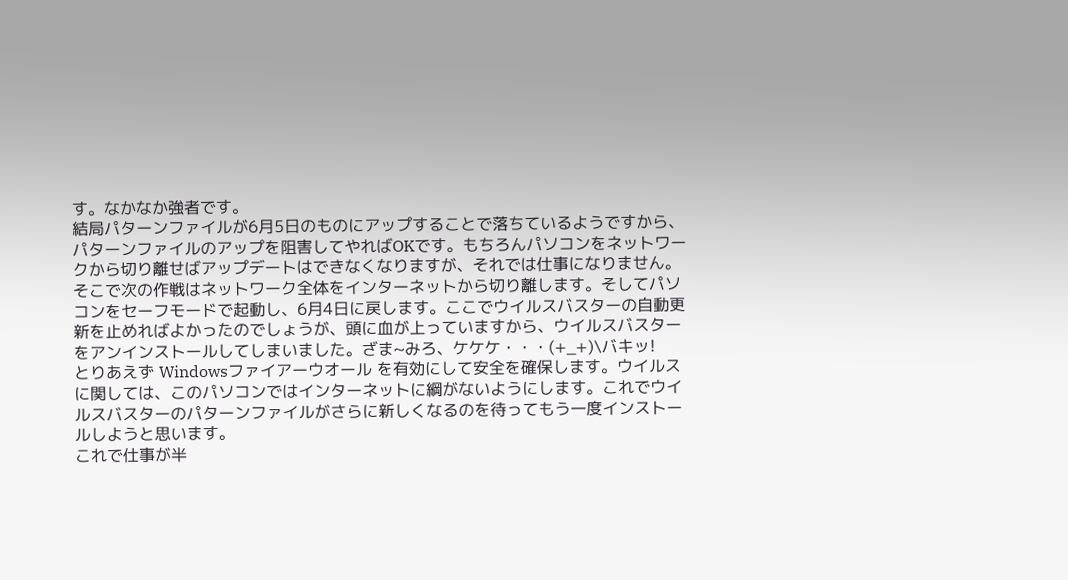す。なかなか強者です。
結局パターンファイルが6月5日のものにアップすることで落ちているようですから、パターンファイルのアップを阻害してやればOKです。もちろんパソコンをネットワークから切り離せばアップデートはできなくなりますが、それでは仕事になりません。
そこで次の作戦はネットワーク全体をインターネットから切り離します。そしてパソコンをセーフモードで起動し、6月4日に戻します。ここでウイルスバスターの自動更新を止めればよかったのでしょうが、頭に血が上っていますから、ウイルスバスターをアンインストールしてしまいました。ざま~みろ、ケケケ・・・(+_+)\バキッ!
とりあえず Windowsファイアーウオール を有効にして安全を確保します。ウイルスに関しては、このパソコンではインターネットに綱がないようにします。これでウイルスバスターのパターンファイルがさらに新しくなるのを待ってもう一度インストールしようと思います。
これで仕事が半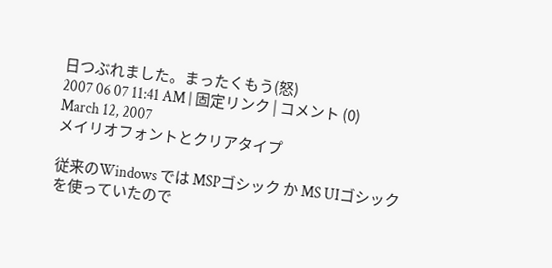日つぶれました。まったくもう(怒)
2007 06 07 11:41 AM | 固定リンク | コメント (0)
March 12, 2007
メイリオフォントとクリアタイプ

従来のWindows では MSPゴシック か MS UIゴシック を使っていたので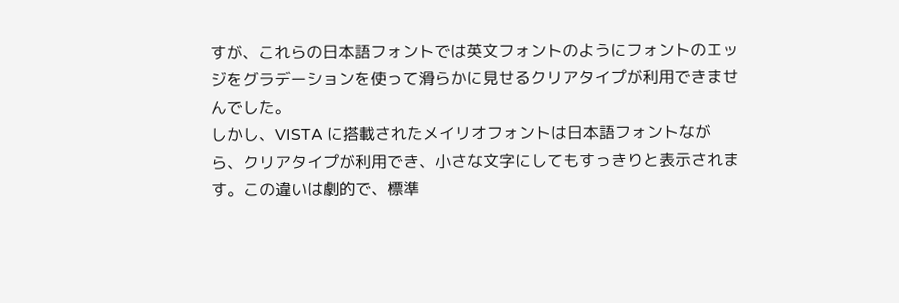すが、これらの日本語フォントでは英文フォントのようにフォントのエッジをグラデーションを使って滑らかに見せるクリアタイプが利用できませんでした。
しかし、VISTA に搭載されたメイリオフォントは日本語フォントながら、クリアタイプが利用でき、小さな文字にしてもすっきりと表示されます。この違いは劇的で、標準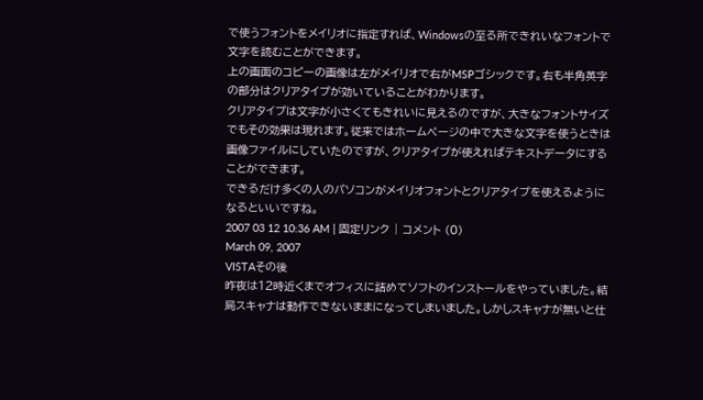で使うフォントをメイリオに指定すれば、Windowsの至る所できれいなフォントで文字を読むことができます。
上の画面のコピーの画像は左がメイリオで右がMSPゴシックです。右も半角英字の部分はクリアタイプが効いていることがわかります。
クリアタイプは文字が小さくてもきれいに見えるのですが、大きなフォントサイズでもその効果は現れます。従来ではホームページの中で大きな文字を使うときは画像ファイルにしていたのですが、クリアタイプが使えればテキストデータにすることができます。
できるだけ多くの人のパソコンがメイリオフォントとクリアタイプを使えるようになるといいですね。
2007 03 12 10:36 AM | 固定リンク | コメント (0)
March 09, 2007
VISTAその後
昨夜は12時近くまでオフィスに詰めてソフトのインストールをやっていました。結局スキャナは動作できないままになってしまいました。しかしスキャナが無いと仕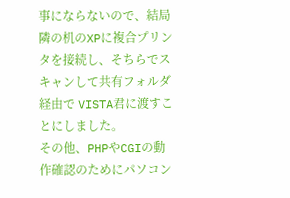事にならないので、結局隣の机のXPに複合プリンタを接続し、そちらでスキャンして共有フォルダ経由で VISTA君に渡すことにしました。
その他、PHPやCGIの動作確認のためにパソコン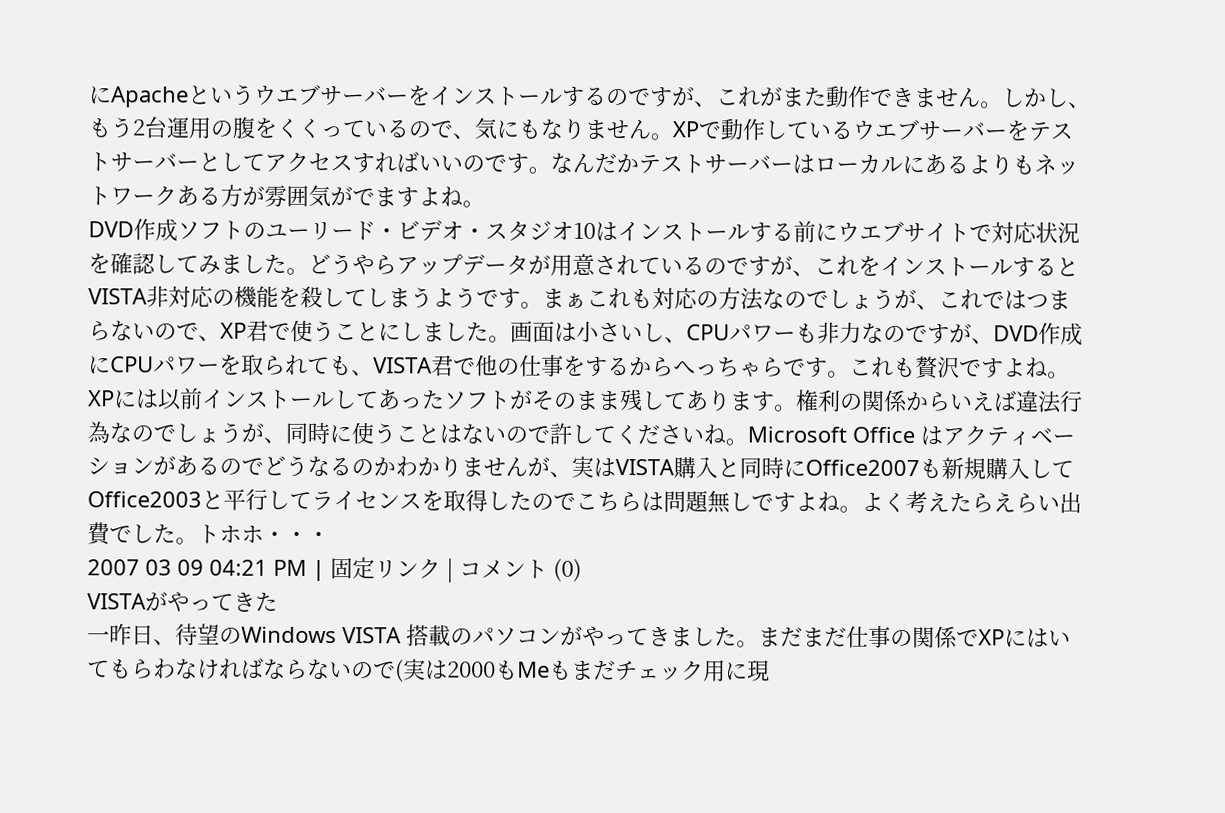にApacheというウエブサーバーをインストールするのですが、これがまた動作できません。しかし、もう2台運用の腹をくくっているので、気にもなりません。XPで動作しているウエブサーバーをテストサーバーとしてアクセスすればいいのです。なんだかテストサーバーはローカルにあるよりもネットワークある方が雰囲気がでますよね。
DVD作成ソフトのユーリード・ビデオ・スタジオ10はインストールする前にウエブサイトで対応状況を確認してみました。どうやらアップデータが用意されているのですが、これをインストールするとVISTA非対応の機能を殺してしまうようです。まぁこれも対応の方法なのでしょうが、これではつまらないので、XP君で使うことにしました。画面は小さいし、CPUパワーも非力なのですが、DVD作成にCPUパワーを取られても、VISTA君で他の仕事をするからへっちゃらです。これも贅沢ですよね。
XPには以前インストールしてあったソフトがそのまま残してあります。権利の関係からいえば違法行為なのでしょうが、同時に使うことはないので許してくださいね。Microsoft Office はアクティベーションがあるのでどうなるのかわかりませんが、実はVISTA購入と同時にOffice2007も新規購入してOffice2003と平行してライセンスを取得したのでこちらは問題無しですよね。よく考えたらえらい出費でした。トホホ・・・
2007 03 09 04:21 PM | 固定リンク | コメント (0)
VISTAがやってきた
一昨日、待望のWindows VISTA 搭載のパソコンがやってきました。まだまだ仕事の関係でXPにはいてもらわなければならないので(実は2000もMeもまだチェック用に現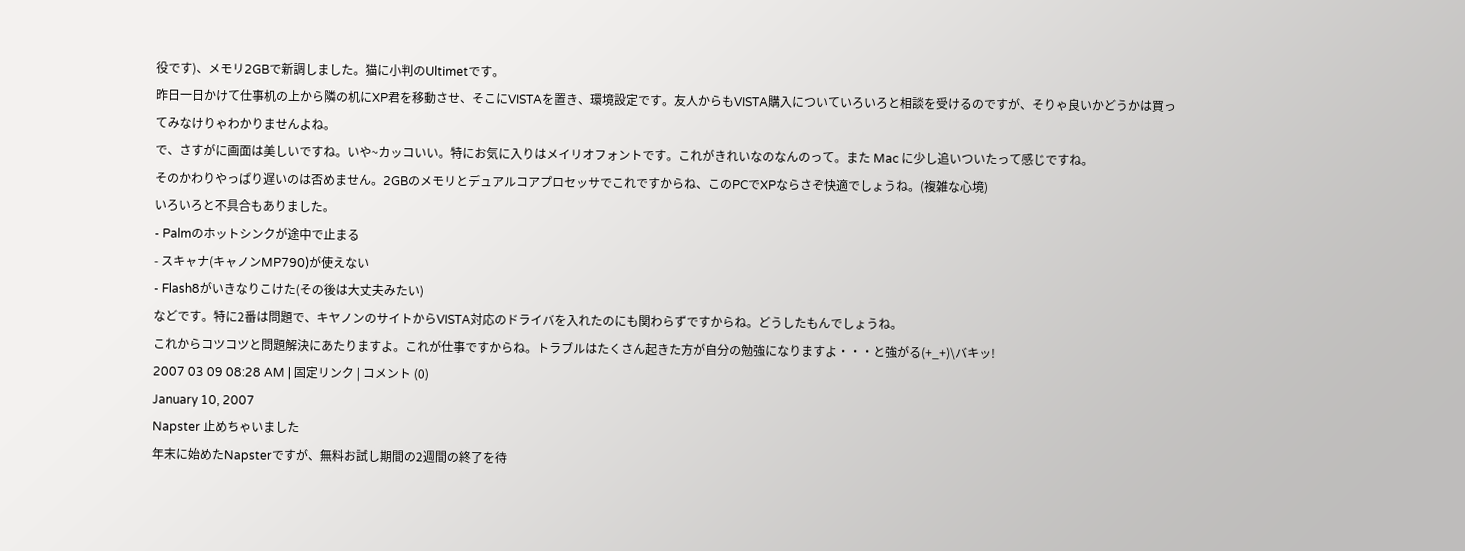役です)、メモリ2GBで新調しました。猫に小判のUltimetです。
昨日一日かけて仕事机の上から隣の机にXP君を移動させ、そこにVISTAを置き、環境設定です。友人からもVISTA購入についていろいろと相談を受けるのですが、そりゃ良いかどうかは買ってみなけりゃわかりませんよね。
で、さすがに画面は美しいですね。いや~カッコいい。特にお気に入りはメイリオフォントです。これがきれいなのなんのって。また Mac に少し追いついたって感じですね。
そのかわりやっぱり遅いのは否めません。2GBのメモリとデュアルコアプロセッサでこれですからね、このPCでXPならさぞ快適でしょうね。(複雑な心境)
いろいろと不具合もありました。
- Palmのホットシンクが途中で止まる
- スキャナ(キャノンMP790)が使えない
- Flash8がいきなりこけた(その後は大丈夫みたい)
などです。特に2番は問題で、キヤノンのサイトからVISTA対応のドライバを入れたのにも関わらずですからね。どうしたもんでしょうね。
これからコツコツと問題解決にあたりますよ。これが仕事ですからね。トラブルはたくさん起きた方が自分の勉強になりますよ・・・と強がる(+_+)\バキッ!
2007 03 09 08:28 AM | 固定リンク | コメント (0)
January 10, 2007
Napster 止めちゃいました
年末に始めたNapsterですが、無料お試し期間の2週間の終了を待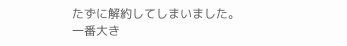たずに解約してしまいました。
一番大き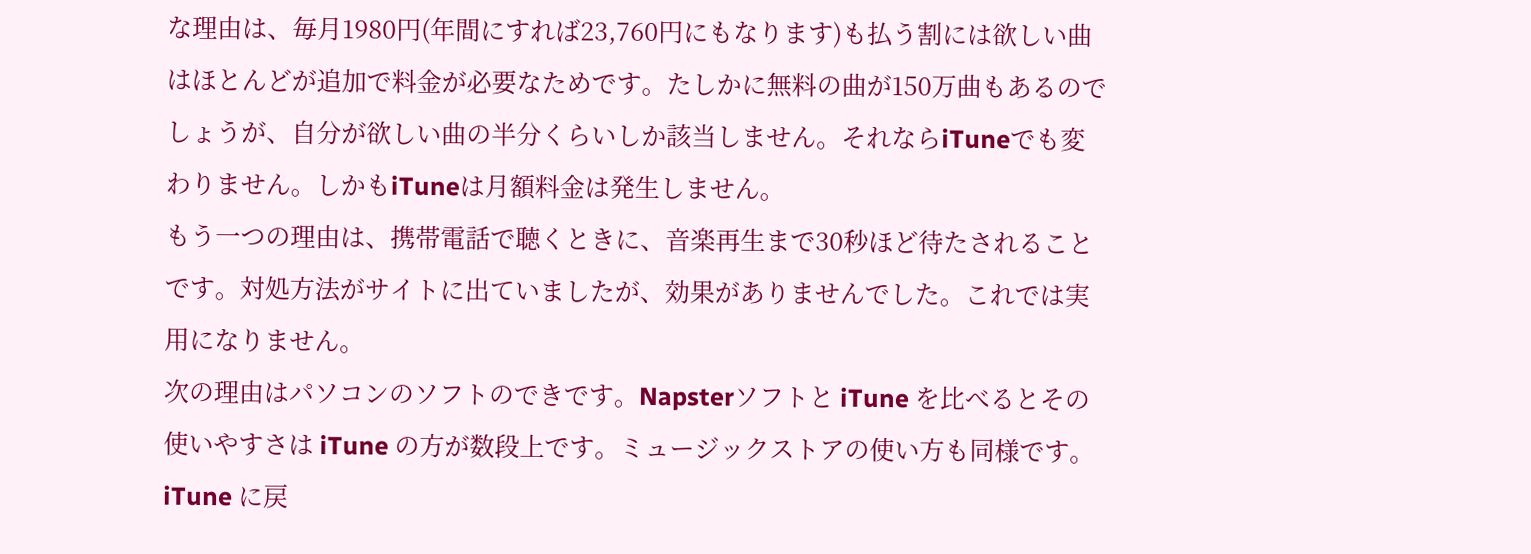な理由は、毎月1980円(年間にすれば23,760円にもなります)も払う割には欲しい曲はほとんどが追加で料金が必要なためです。たしかに無料の曲が150万曲もあるのでしょうが、自分が欲しい曲の半分くらいしか該当しません。それならiTuneでも変わりません。しかもiTuneは月額料金は発生しません。
もう一つの理由は、携帯電話で聴くときに、音楽再生まで30秒ほど待たされることです。対処方法がサイトに出ていましたが、効果がありませんでした。これでは実用になりません。
次の理由はパソコンのソフトのできです。Napsterソフトと iTune を比べるとその使いやすさは iTune の方が数段上です。ミュージックストアの使い方も同様です。
iTune に戻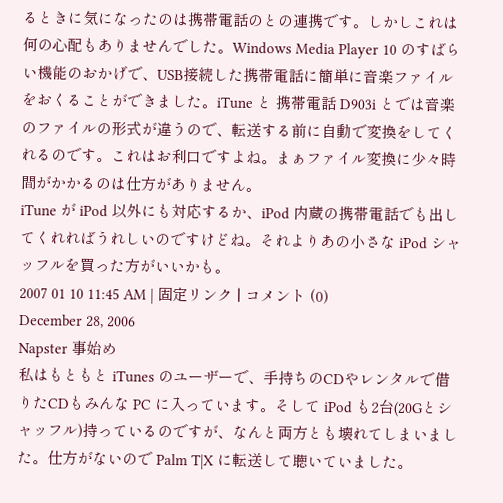るときに気になったのは携帯電話のとの連携です。しかしこれは何の心配もありませんでした。Windows Media Player 10 のすばらい機能のおかげで、USB接続した携帯電話に簡単に音楽ファイルをおくることができました。iTune と 携帯電話 D903i とでは音楽のファイルの形式が違うので、転送する前に自動で変換をしてくれるのです。これはお利口ですよね。まぁファイル変換に少々時間がかかるのは仕方がありません。
iTune が iPod 以外にも対応するか、iPod 内蔵の携帯電話でも出してくれればうれしいのですけどね。それよりあの小さな iPod シャッフルを買った方がいいかも。
2007 01 10 11:45 AM | 固定リンク | コメント (0)
December 28, 2006
Napster 事始め
私はもともと iTunes のユーザーで、手持ちのCDやレンタルで借りたCDもみんな PC に入っています。そして iPod も2台(20Gとシャッフル)持っているのですが、なんと両方とも壊れてしまいました。仕方がないので Palm T|X に転送して聴いていました。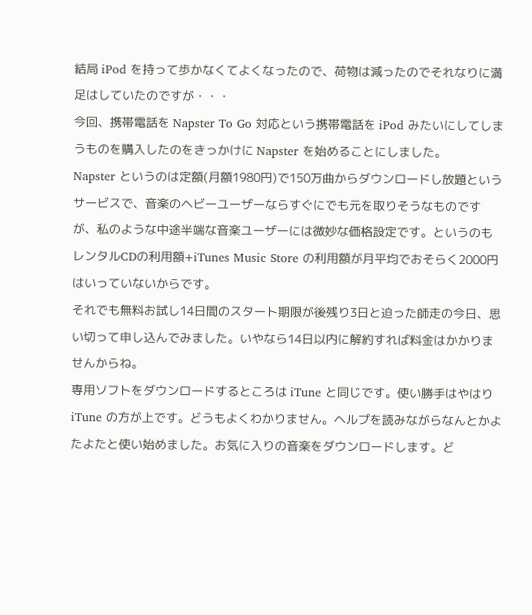結局 iPod を持って歩かなくてよくなったので、荷物は減ったのでそれなりに満足はしていたのですが・・・
今回、携帯電話を Napster To Go 対応という携帯電話を iPod みたいにしてしまうものを購入したのをきっかけに Napster を始めることにしました。
Napster というのは定額(月額1980円)で150万曲からダウンロードし放題というサービスで、音楽のヘビーユーザーならすぐにでも元を取りそうなものですが、私のような中途半端な音楽ユーザーには微妙な価格設定です。というのもレンタルCDの利用額+iTunes Music Store の利用額が月平均でおそらく2000円はいっていないからです。
それでも無料お試し14日間のスタート期限が後残り3日と迫った師走の今日、思い切って申し込んでみました。いやなら14日以内に解約すれば料金はかかりませんからね。
専用ソフトをダウンロードするところは iTune と同じです。使い勝手はやはり iTune の方が上です。どうもよくわかりません。ヘルプを読みながらなんとかよたよたと使い始めました。お気に入りの音楽をダウンロードします。ど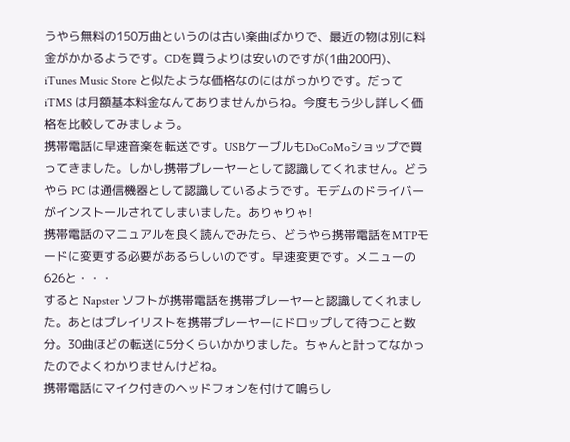うやら無料の150万曲というのは古い楽曲ばかりで、最近の物は別に料金がかかるようです。CDを買うよりは安いのですが(1曲200円)、iTunes Music Store と似たような価格なのにはがっかりです。だってiTMS は月額基本料金なんてありませんからね。今度もう少し詳しく価格を比較してみましょう。
携帯電話に早速音楽を転送です。USBケーブルもDoCoMoショップで買ってきました。しかし携帯プレーヤーとして認識してくれません。どうやら PC は通信機器として認識しているようです。モデムのドライバーがインストールされてしまいました。ありゃりゃ!
携帯電話のマニュアルを良く読んでみたら、どうやら携帯電話をMTPモードに変更する必要があるらしいのです。早速変更です。メニューの626と・・・
すると Napster ソフトが携帯電話を携帯プレーヤーと認識してくれました。あとはプレイリストを携帯プレーヤーにドロップして待つこと数分。30曲ほどの転送に5分くらいかかりました。ちゃんと計ってなかったのでよくわかりませんけどね。
携帯電話にマイク付きのヘッドフォンを付けて鳴らし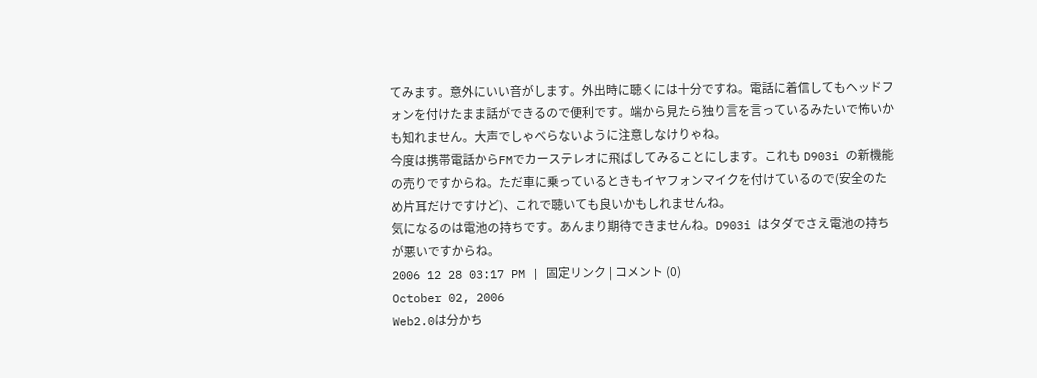てみます。意外にいい音がします。外出時に聴くには十分ですね。電話に着信してもヘッドフォンを付けたまま話ができるので便利です。端から見たら独り言を言っているみたいで怖いかも知れません。大声でしゃべらないように注意しなけりゃね。
今度は携帯電話からFMでカーステレオに飛ばしてみることにします。これも D903i の新機能の売りですからね。ただ車に乗っているときもイヤフォンマイクを付けているので(安全のため片耳だけですけど)、これで聴いても良いかもしれませんね。
気になるのは電池の持ちです。あんまり期待できませんね。D903i はタダでさえ電池の持ちが悪いですからね。
2006 12 28 03:17 PM | 固定リンク | コメント (0)
October 02, 2006
Web2.0は分かち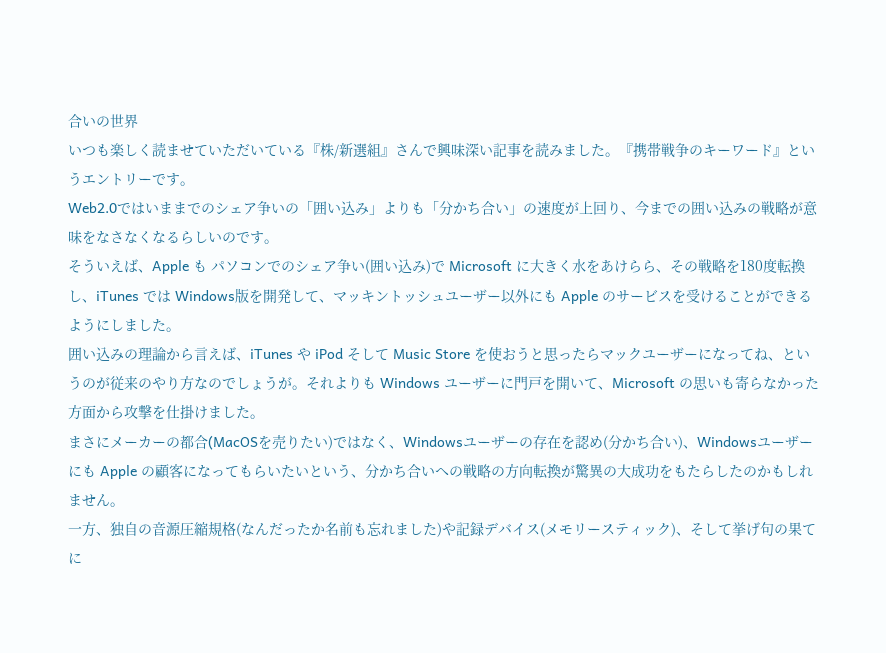合いの世界
いつも楽しく読ませていただいている『株/新選組』さんで興味深い記事を読みました。『携帯戦争のキーワード』というエントリーです。
Web2.0ではいままでのシェア争いの「囲い込み」よりも「分かち合い」の速度が上回り、今までの囲い込みの戦略が意味をなさなくなるらしいのです。
そういえば、Apple も パソコンでのシェア争い(囲い込み)で Microsoft に大きく水をあけらら、その戦略を180度転換し、iTunes では Windows版を開発して、マッキントッシュユーザー以外にも Apple のサービスを受けることができるようにしました。
囲い込みの理論から言えば、iTunes や iPod そして Music Store を使おうと思ったらマックユーザーになってね、というのが従来のやり方なのでしょうが。それよりも Windows ユーザーに門戸を開いて、Microsoft の思いも寄らなかった方面から攻撃を仕掛けました。
まさにメーカーの都合(MacOSを売りたい)ではなく、Windowsユーザーの存在を認め(分かち合い)、Windowsユーザーにも Apple の顧客になってもらいたいという、分かち合いへの戦略の方向転換が驚異の大成功をもたらしたのかもしれません。
一方、独自の音源圧縮規格(なんだったか名前も忘れました)や記録デバイス(メモリースティック)、そして挙げ句の果てに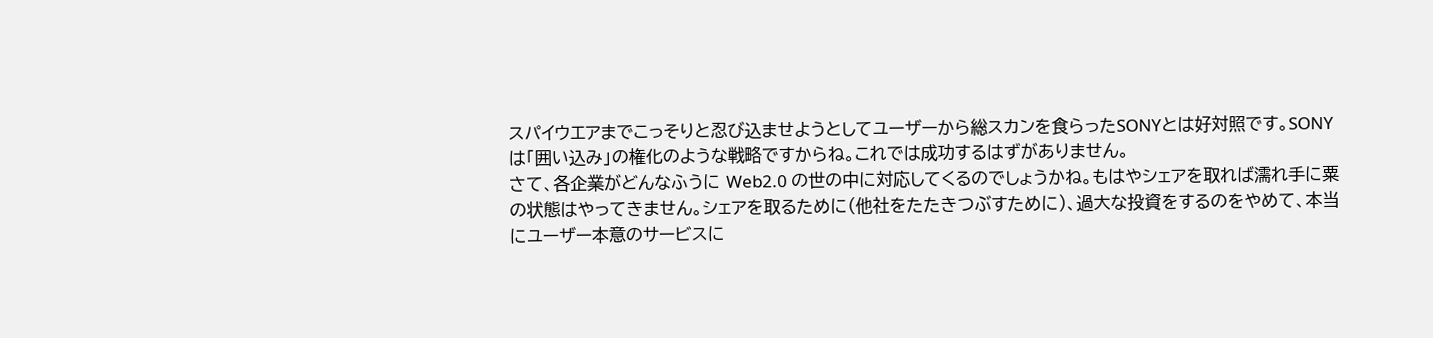スパイウエアまでこっそりと忍び込ませようとしてユーザーから総スカンを食らったSONYとは好対照です。SONYは「囲い込み」の権化のような戦略ですからね。これでは成功するはずがありません。
さて、各企業がどんなふうに Web2.0 の世の中に対応してくるのでしょうかね。もはやシェアを取れば濡れ手に粟の状態はやってきません。シェアを取るために(他社をたたきつぶすために)、過大な投資をするのをやめて、本当にユーザー本意のサービスに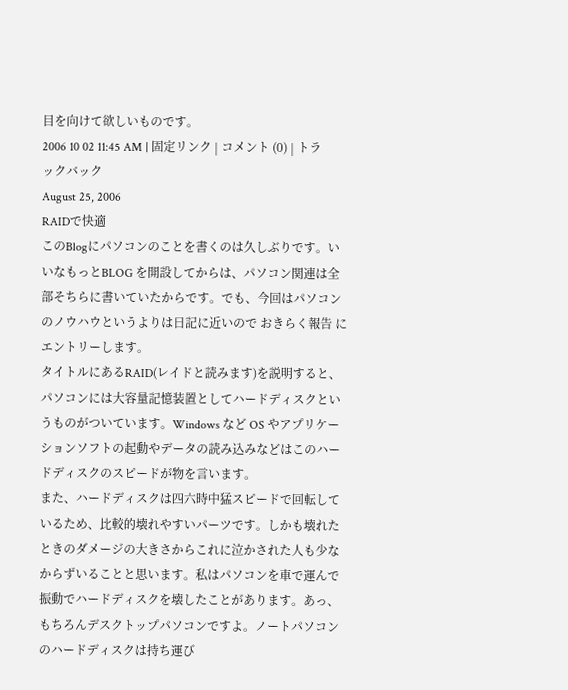目を向けて欲しいものです。
2006 10 02 11:45 AM | 固定リンク | コメント (0) | トラックバック
August 25, 2006
RAIDで快適
このBlogにパソコンのことを書くのは久しぶりです。いいなもっとBLOG を開設してからは、パソコン関連は全部そちらに書いていたからです。でも、今回はパソコンのノウハウというよりは日記に近いので おきらく報告 にエントリーします。
タイトルにあるRAID(レイドと読みます)を説明すると、パソコンには大容量記憶装置としてハードディスクというものがついています。Windows など OS やアプリケーションソフトの起動やデータの読み込みなどはこのハードディスクのスピードが物を言います。
また、ハードディスクは四六時中猛スピードで回転しているため、比較的壊れやすいパーツです。しかも壊れたときのダメージの大きさからこれに泣かされた人も少なからずいることと思います。私はパソコンを車で運んで振動でハードディスクを壊したことがあります。あっ、もちろんデスクトップパソコンですよ。ノートパソコンのハードディスクは持ち運び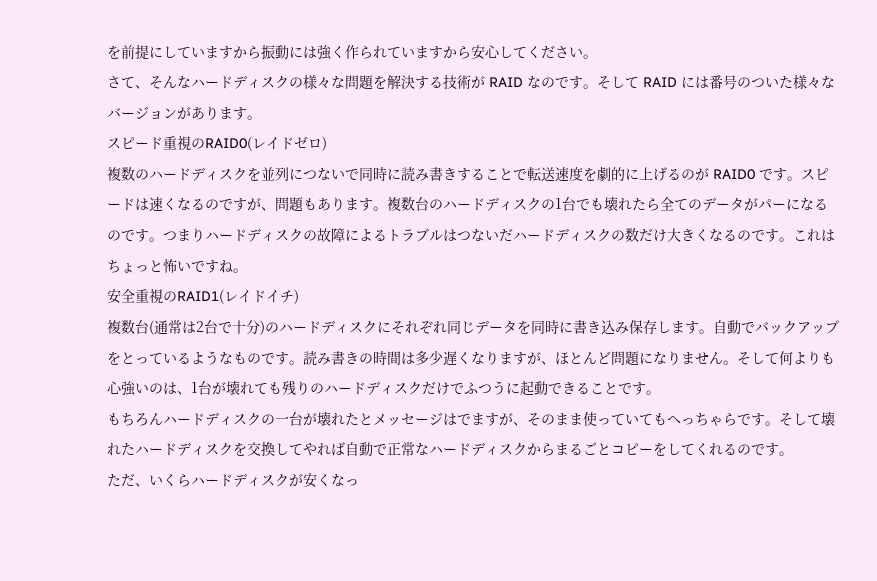を前提にしていますから振動には強く作られていますから安心してください。
さて、そんなハードディスクの様々な問題を解決する技術が RAID なのです。そして RAID には番号のついた様々なバージョンがあります。
スピード重視のRAID0(レイドゼロ)
複数のハードディスクを並列につないで同時に読み書きすることで転送速度を劇的に上げるのが RAID0 です。スピードは速くなるのですが、問題もあります。複数台のハードディスクの1台でも壊れたら全てのデータがパーになるのです。つまりハードディスクの故障によるトラブルはつないだハードディスクの数だけ大きくなるのです。これはちょっと怖いですね。
安全重視のRAID1(レイドイチ)
複数台(通常は2台で十分)のハードディスクにそれぞれ同じデータを同時に書き込み保存します。自動でバックアップをとっているようなものです。読み書きの時間は多少遅くなりますが、ほとんど問題になりません。そして何よりも心強いのは、1台が壊れても残りのハードディスクだけでふつうに起動できることです。
もちろんハードディスクの一台が壊れたとメッセージはでますが、そのまま使っていてもへっちゃらです。そして壊れたハードディスクを交換してやれば自動で正常なハードディスクからまるごとコピーをしてくれるのです。
ただ、いくらハードディスクが安くなっ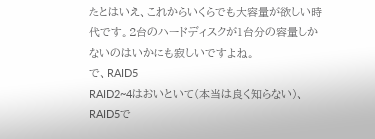たとはいえ、これからいくらでも大容量が欲しい時代です。2台のハードディスクが1台分の容量しかないのはいかにも寂しいですよね。
で、RAID5
RAID2~4はおいといて(本当は良く知らない)、RAID5で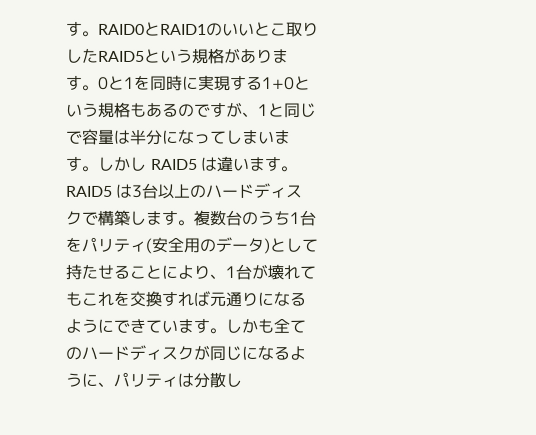す。RAID0とRAID1のいいとこ取りしたRAID5という規格があります。0と1を同時に実現する1+0という規格もあるのですが、1と同じで容量は半分になってしまいます。しかし RAID5 は違います。
RAID5 は3台以上のハードディスクで構築します。複数台のうち1台をパリティ(安全用のデータ)として持たせることにより、1台が壊れてもこれを交換すれば元通りになるようにできています。しかも全てのハードディスクが同じになるように、パリティは分散し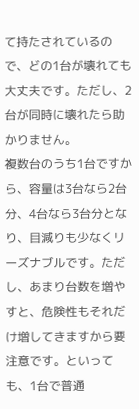て持たされているので、どの1台が壊れても大丈夫です。ただし、2台が同時に壊れたら助かりません。
複数台のうち1台ですから、容量は3台なら2台分、4台なら3台分となり、目減りも少なくリーズナブルです。ただし、あまり台数を増やすと、危険性もそれだけ増してきますから要注意です。といっても、1台で普通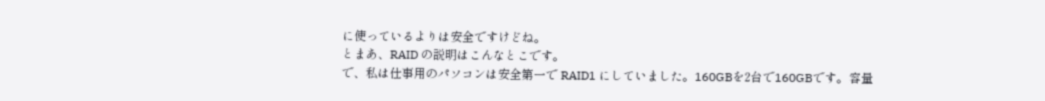に使っているよりは安全ですけどね。
とまあ、RAID の説明はこんなとこです。
で、私は仕事用のパソコンは安全第一で RAID1 にしていました。160GBを2台で160GBです。容量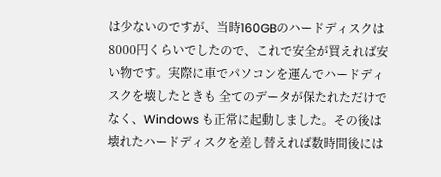は少ないのですが、当時160GBのハードディスクは8000円くらいでしたので、これで安全が買えれば安い物です。実際に車でパソコンを運んでハードディスクを壊したときも 全てのデータが保たれただけでなく、Windows も正常に起動しました。その後は壊れたハードディスクを差し替えれば数時間後には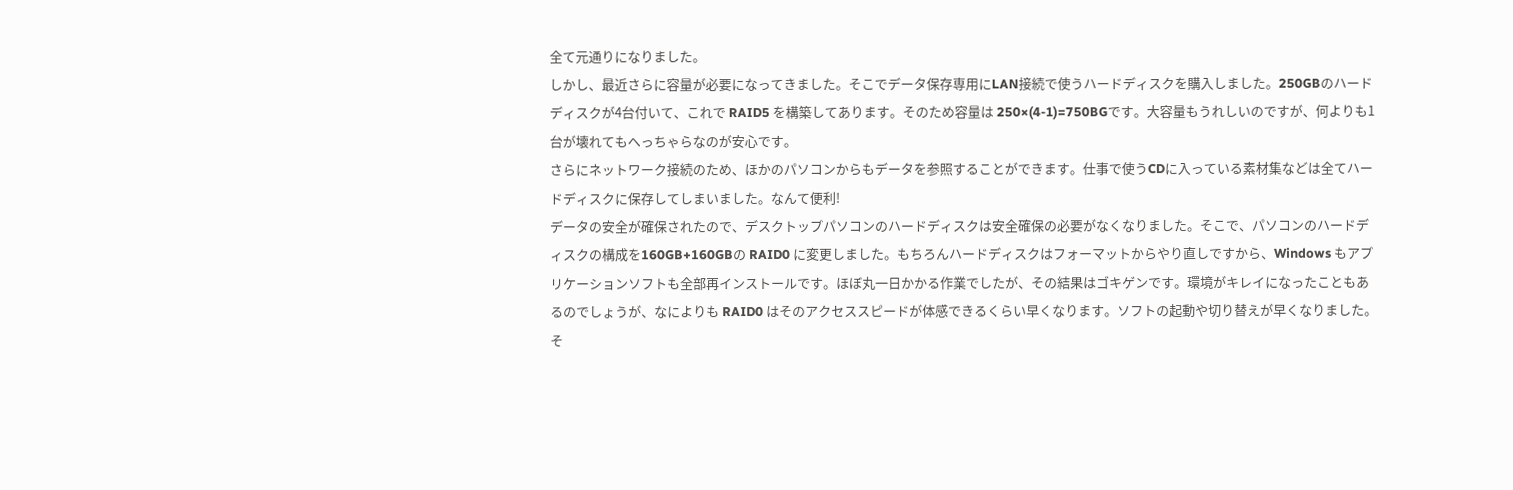全て元通りになりました。
しかし、最近さらに容量が必要になってきました。そこでデータ保存専用にLAN接続で使うハードディスクを購入しました。250GBのハードディスクが4台付いて、これで RAID5 を構築してあります。そのため容量は 250×(4-1)=750BGです。大容量もうれしいのですが、何よりも1台が壊れてもへっちゃらなのが安心です。
さらにネットワーク接続のため、ほかのパソコンからもデータを参照することができます。仕事で使うCDに入っている素材集などは全てハードディスクに保存してしまいました。なんて便利!
データの安全が確保されたので、デスクトップパソコンのハードディスクは安全確保の必要がなくなりました。そこで、パソコンのハードディスクの構成を160GB+160GBの RAID0 に変更しました。もちろんハードディスクはフォーマットからやり直しですから、Windows もアプリケーションソフトも全部再インストールです。ほぼ丸一日かかる作業でしたが、その結果はゴキゲンです。環境がキレイになったこともあるのでしょうが、なによりも RAID0 はそのアクセススピードが体感できるくらい早くなります。ソフトの起動や切り替えが早くなりました。
そ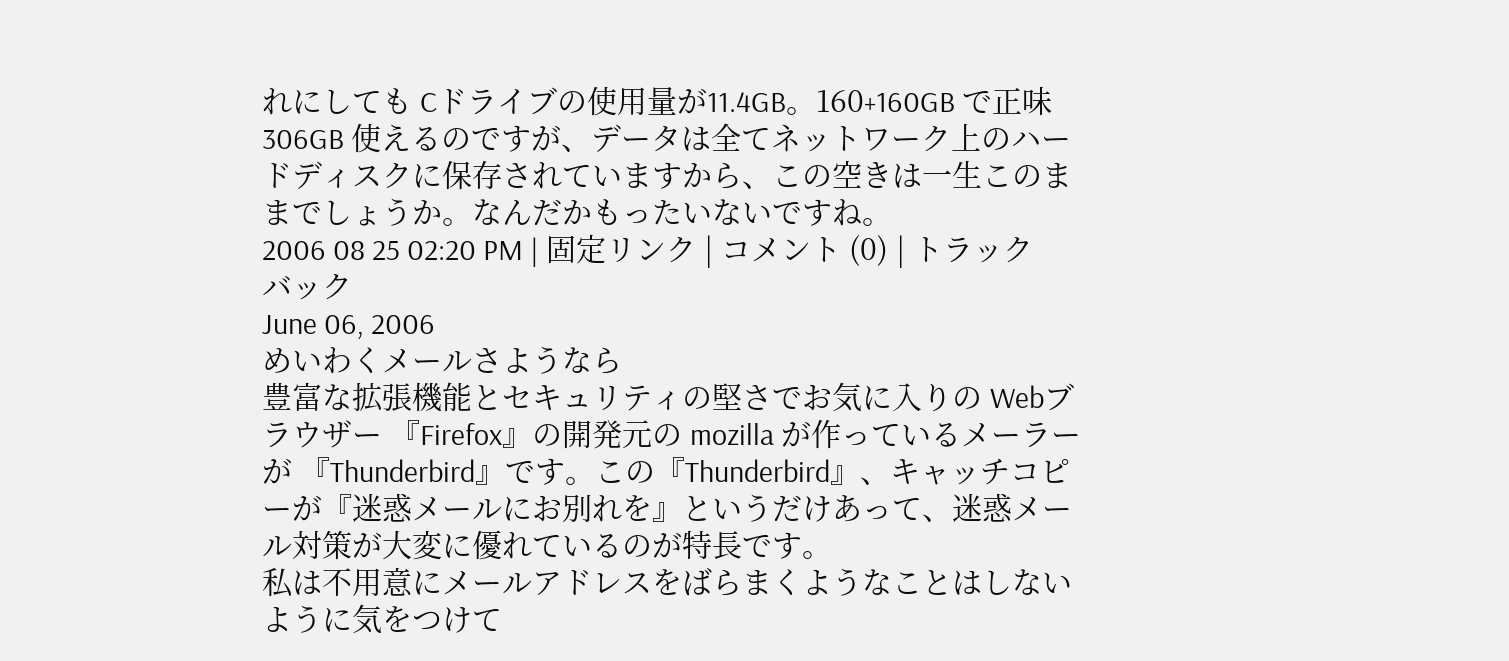れにしても Cドライブの使用量が11.4GB。160+160GB で正味 306GB 使えるのですが、データは全てネットワーク上のハードディスクに保存されていますから、この空きは一生このままでしょうか。なんだかもったいないですね。
2006 08 25 02:20 PM | 固定リンク | コメント (0) | トラックバック
June 06, 2006
めいわくメールさようなら
豊富な拡張機能とセキュリティの堅さでお気に入りの Webブラウザー 『Firefox』の開発元の mozilla が作っているメーラーが 『Thunderbird』です。この『Thunderbird』、キャッチコピーが『迷惑メールにお別れを』というだけあって、迷惑メール対策が大変に優れているのが特長です。
私は不用意にメールアドレスをばらまくようなことはしないように気をつけて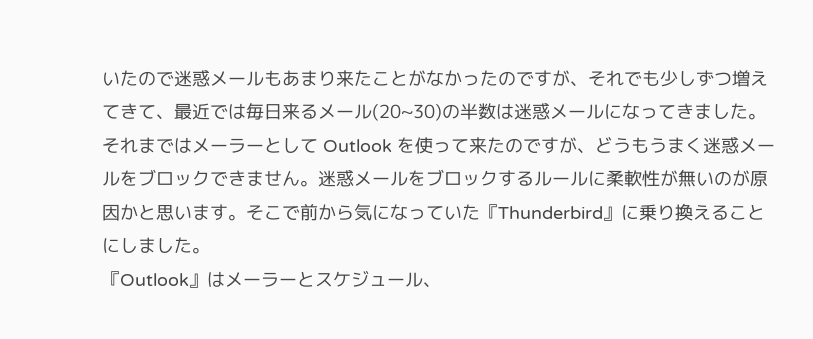いたので迷惑メールもあまり来たことがなかったのですが、それでも少しずつ増えてきて、最近では毎日来るメール(20~30)の半数は迷惑メールになってきました。
それまではメーラーとして Outlook を使って来たのですが、どうもうまく迷惑メールをブロックできません。迷惑メールをブロックするルールに柔軟性が無いのが原因かと思います。そこで前から気になっていた『Thunderbird』に乗り換えることにしました。
『Outlook』はメーラーとスケジュール、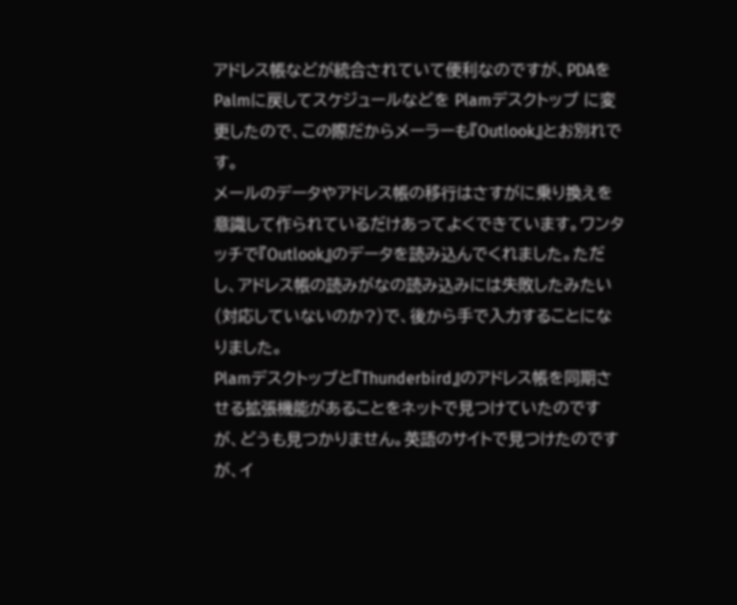アドレス帳などが統合されていて便利なのですが、PDAをPalmに戻してスケジュールなどを Plamデスクトップ に変更したので、この際だからメーラーも『Outlook』とお別れです。
メールのデータやアドレス帳の移行はさすがに乗り換えを意識して作られているだけあってよくできています。ワンタッチで『Outlook』のデータを読み込んでくれました。ただし、アドレス帳の読みがなの読み込みには失敗したみたい(対応していないのか?)で、後から手で入力することになりました。
Plamデスクトップと『Thunderbird』のアドレス帳を同期させる拡張機能があることをネットで見つけていたのですが、どうも見つかりません。英語のサイトで見つけたのですが、イ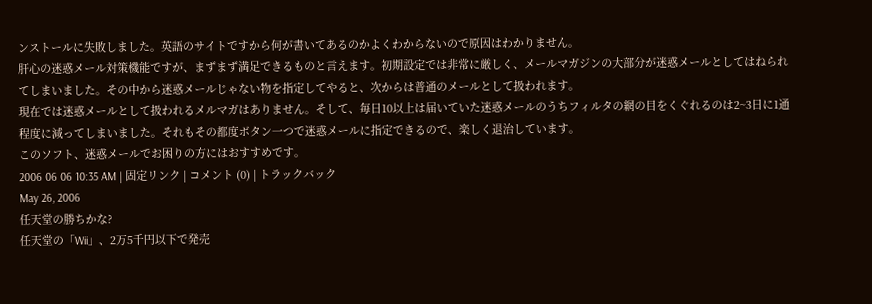ンストールに失敗しました。英語のサイトですから何が書いてあるのかよくわからないので原因はわかりません。
肝心の迷惑メール対策機能ですが、まずまず満足できるものと言えます。初期設定では非常に厳しく、メールマガジンの大部分が迷惑メールとしてはねられてしまいました。その中から迷惑メールじゃない物を指定してやると、次からは普通のメールとして扱われます。
現在では迷惑メールとして扱われるメルマガはありません。そして、毎日10以上は届いていた迷惑メールのうちフィルタの網の目をくぐれるのは2~3日に1通程度に減ってしまいました。それもその都度ボタン一つで迷惑メールに指定できるので、楽しく退治しています。
このソフト、迷惑メールでお困りの方にはおすすめです。
2006 06 06 10:35 AM | 固定リンク | コメント (0) | トラックバック
May 26, 2006
任天堂の勝ちかな?
任天堂の「Wii」、2万5千円以下で発売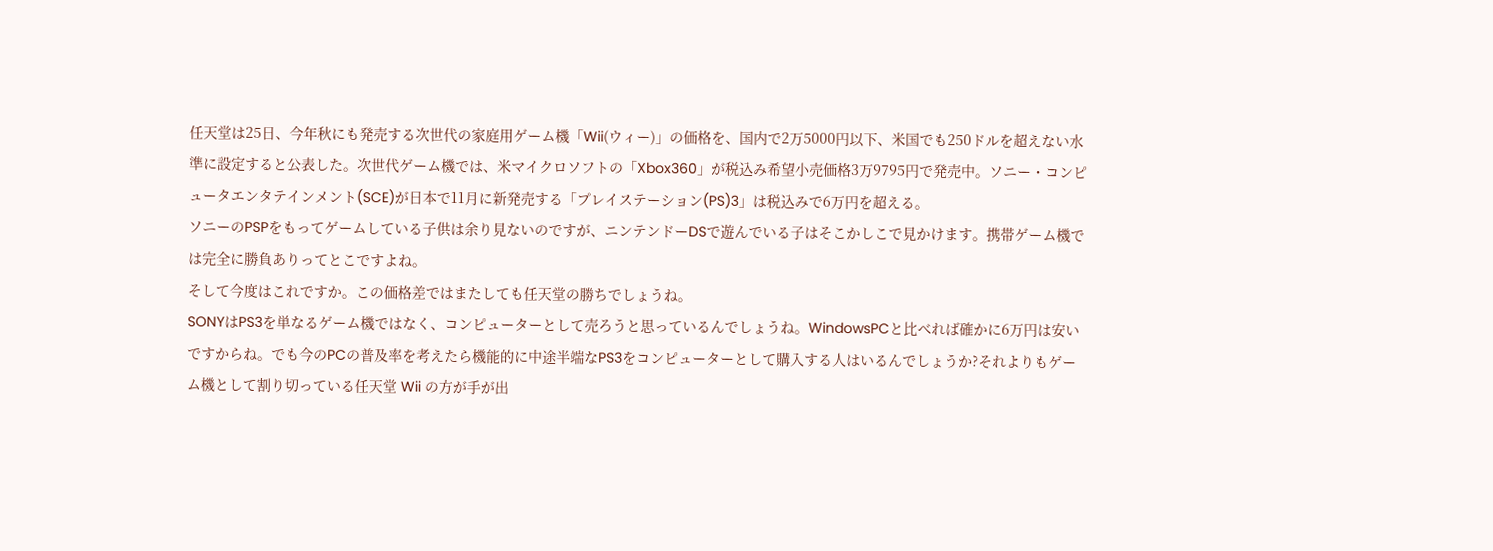任天堂は25日、今年秋にも発売する次世代の家庭用ゲーム機「Wii(ウィー)」の価格を、国内で2万5000円以下、米国でも250ドルを超えない水準に設定すると公表した。次世代ゲーム機では、米マイクロソフトの「Xbox360」が税込み希望小売価格3万9795円で発売中。ソニー・コンピュータエンタテインメント(SCE)が日本で11月に新発売する「プレイステーション(PS)3」は税込みで6万円を超える。
ソニーのPSPをもってゲームしている子供は余り見ないのですが、ニンテンドーDSで遊んでいる子はそこかしこで見かけます。携帯ゲーム機では完全に勝負ありってとこですよね。
そして今度はこれですか。この価格差ではまたしても任天堂の勝ちでしょうね。
SONYはPS3を単なるゲーム機ではなく、コンピューターとして売ろうと思っているんでしょうね。WindowsPCと比べれば確かに6万円は安いですからね。でも今のPCの普及率を考えたら機能的に中途半端なPS3をコンピューターとして購入する人はいるんでしょうか?それよりもゲーム機として割り切っている任天堂 Wii の方が手が出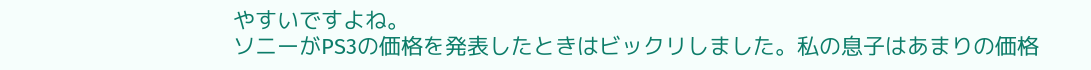やすいですよね。
ソニーがPS3の価格を発表したときはビックリしました。私の息子はあまりの価格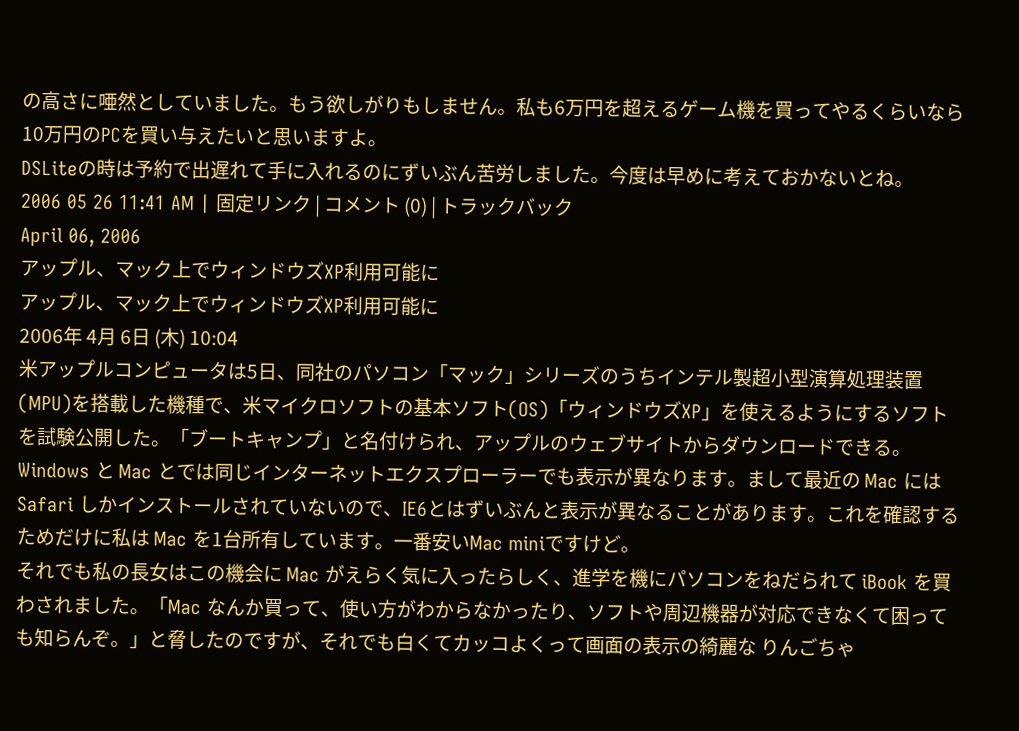の高さに唖然としていました。もう欲しがりもしません。私も6万円を超えるゲーム機を買ってやるくらいなら10万円のPCを買い与えたいと思いますよ。
DSLiteの時は予約で出遅れて手に入れるのにずいぶん苦労しました。今度は早めに考えておかないとね。
2006 05 26 11:41 AM | 固定リンク | コメント (0) | トラックバック
April 06, 2006
アップル、マック上でウィンドウズXP利用可能に
アップル、マック上でウィンドウズXP利用可能に
2006年 4月 6日 (木) 10:04
米アップルコンピュータは5日、同社のパソコン「マック」シリーズのうちインテル製超小型演算処理装置(MPU)を搭載した機種で、米マイクロソフトの基本ソフト(OS)「ウィンドウズXP」を使えるようにするソフトを試験公開した。「ブートキャンプ」と名付けられ、アップルのウェブサイトからダウンロードできる。
Windows と Mac とでは同じインターネットエクスプローラーでも表示が異なります。まして最近の Mac には Safari しかインストールされていないので、IE6とはずいぶんと表示が異なることがあります。これを確認するためだけに私は Mac を1台所有しています。一番安いMac miniですけど。
それでも私の長女はこの機会に Mac がえらく気に入ったらしく、進学を機にパソコンをねだられて iBook を買わされました。「Mac なんか買って、使い方がわからなかったり、ソフトや周辺機器が対応できなくて困っても知らんぞ。」と脅したのですが、それでも白くてカッコよくって画面の表示の綺麗な りんごちゃ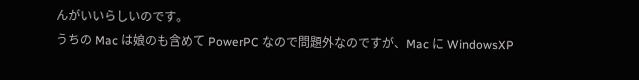んがいいらしいのです。
うちの Mac は娘のも含めて PowerPC なので問題外なのですが、Mac に WindowsXP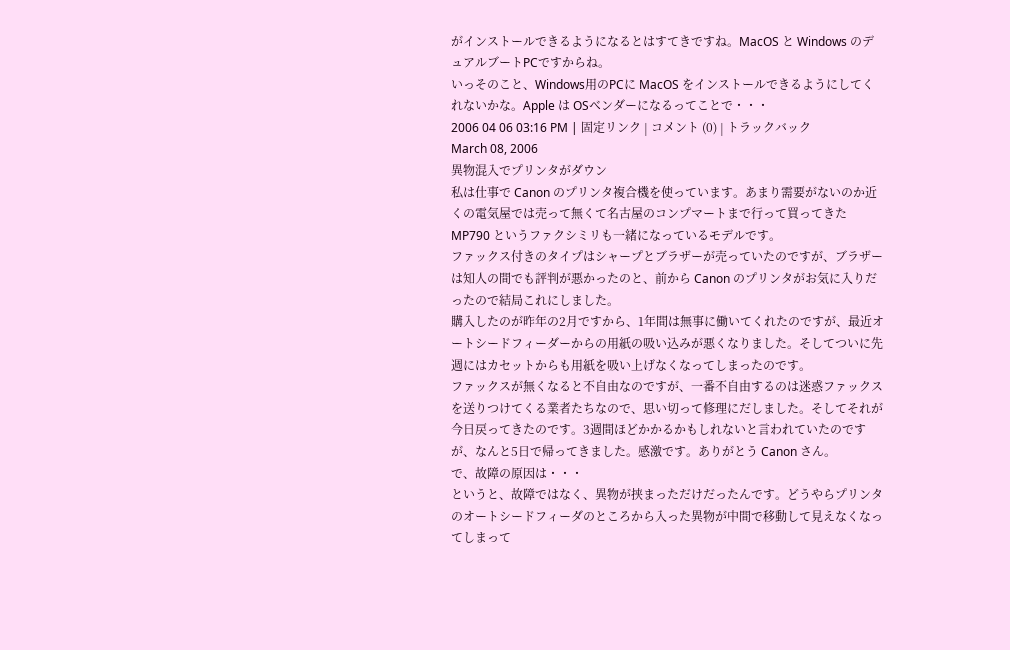がインストールできるようになるとはすてきですね。MacOS と Windows のデュアルブートPCですからね。
いっそのこと、Windows用のPCに MacOS をインストールできるようにしてくれないかな。Apple は OSベンダーになるってことで・・・
2006 04 06 03:16 PM | 固定リンク | コメント (0) | トラックバック
March 08, 2006
異物混入でプリンタがダウン
私は仕事で Canon のプリンタ複合機を使っています。あまり需要がないのか近くの電気屋では売って無くて名古屋のコンプマートまで行って買ってきた MP790 というファクシミリも一緒になっているモデルです。
ファックス付きのタイプはシャープとブラザーが売っていたのですが、ブラザーは知人の間でも評判が悪かったのと、前から Canon のプリンタがお気に入りだったので結局これにしました。
購入したのが昨年の2月ですから、1年間は無事に働いてくれたのですが、最近オートシードフィーダーからの用紙の吸い込みが悪くなりました。そしてついに先週にはカセットからも用紙を吸い上げなくなってしまったのです。
ファックスが無くなると不自由なのですが、一番不自由するのは迷惑ファックスを送りつけてくる業者たちなので、思い切って修理にだしました。そしてそれが今日戻ってきたのです。3週間ほどかかるかもしれないと言われていたのですが、なんと5日で帰ってきました。感激です。ありがとう Canon さん。
で、故障の原因は・・・
というと、故障ではなく、異物が挟まっただけだったんです。どうやらプリンタのオートシードフィーダのところから入った異物が中間で移動して見えなくなってしまって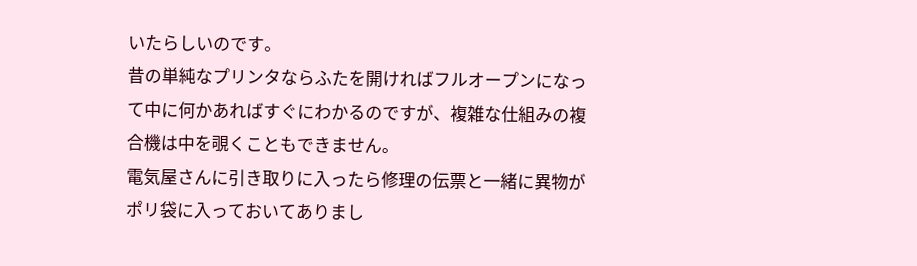いたらしいのです。
昔の単純なプリンタならふたを開ければフルオープンになって中に何かあればすぐにわかるのですが、複雑な仕組みの複合機は中を覗くこともできません。
電気屋さんに引き取りに入ったら修理の伝票と一緒に異物がポリ袋に入っておいてありまし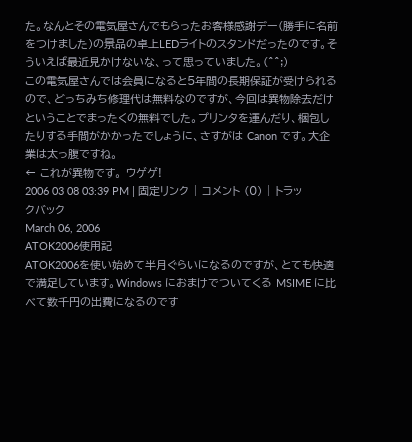た。なんとその電気屋さんでもらったお客様感謝デー(勝手に名前をつけました)の景品の卓上LEDライトのスタンドだったのです。そういえば最近見かけないな、って思っていました。(^^;)
この電気屋さんでは会員になると5年間の長期保証が受けられるので、どっちみち修理代は無料なのですが、今回は異物除去だけということでまったくの無料でした。プリンタを運んだり、梱包したりする手間がかかったでしょうに、さすがは Canon です。大企業は太っ腹ですね。
← これが異物です。 ウゲゲ!
2006 03 08 03:39 PM | 固定リンク | コメント (0) | トラックバック
March 06, 2006
ATOK2006使用記
ATOK2006を使い始めて半月ぐらいになるのですが、とても快適で満足しています。Windows におまけでついてくる MSIME に比べて数千円の出費になるのです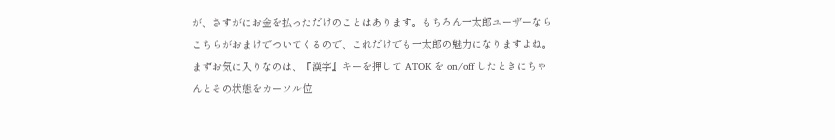が、さすがにお金を払っただけのことはあります。もちろん一太郎ユーザーならこちらがおまけでついてくるので、これだけでも一太郎の魅力になりますよね。
まずお気に入りなのは、『漢字』キーを押して ATOK を on/off したときにちゃんとその状態をカーソル位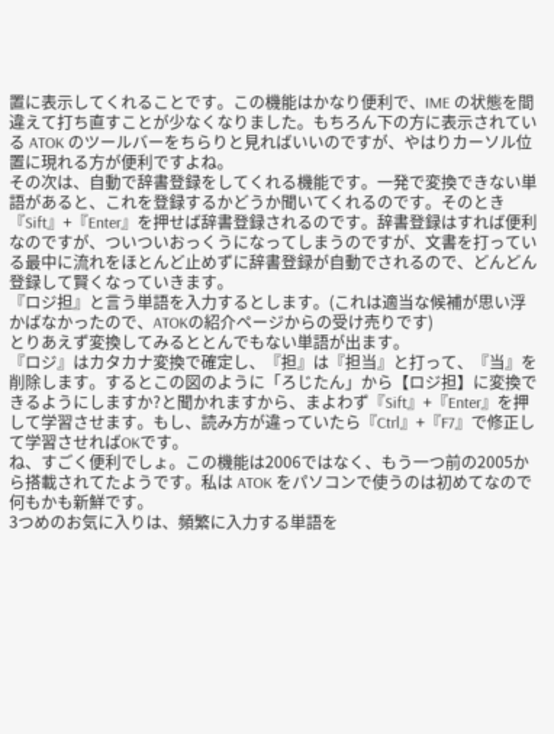置に表示してくれることです。この機能はかなり便利で、IME の状態を間違えて打ち直すことが少なくなりました。もちろん下の方に表示されている ATOK のツールバーをちらりと見ればいいのですが、やはりカーソル位置に現れる方が便利ですよね。
その次は、自動で辞書登録をしてくれる機能です。一発で変換できない単語があると、これを登録するかどうか聞いてくれるのです。そのとき『Sift』+『Enter』を押せば辞書登録されるのです。辞書登録はすれば便利なのですが、ついついおっくうになってしまうのですが、文書を打っている最中に流れをほとんど止めずに辞書登録が自動でされるので、どんどん登録して賢くなっていきます。
『ロジ担』と言う単語を入力するとします。(これは適当な候補が思い浮かばなかったので、ATOKの紹介ページからの受け売りです)
とりあえず変換してみるととんでもない単語が出ます。
『ロジ』はカタカナ変換で確定し、『担』は『担当』と打って、『当』を削除します。するとこの図のように「ろじたん」から【ロジ担】に変換できるようにしますか?と聞かれますから、まよわず『Sift』+『Enter』を押して学習させます。もし、読み方が違っていたら『Ctrl』+『F7』で修正して学習させればOKです。
ね、すごく便利でしょ。この機能は2006ではなく、もう一つ前の2005から搭載されてたようです。私は ATOK をパソコンで使うのは初めてなので何もかも新鮮です。
3つめのお気に入りは、頻繁に入力する単語を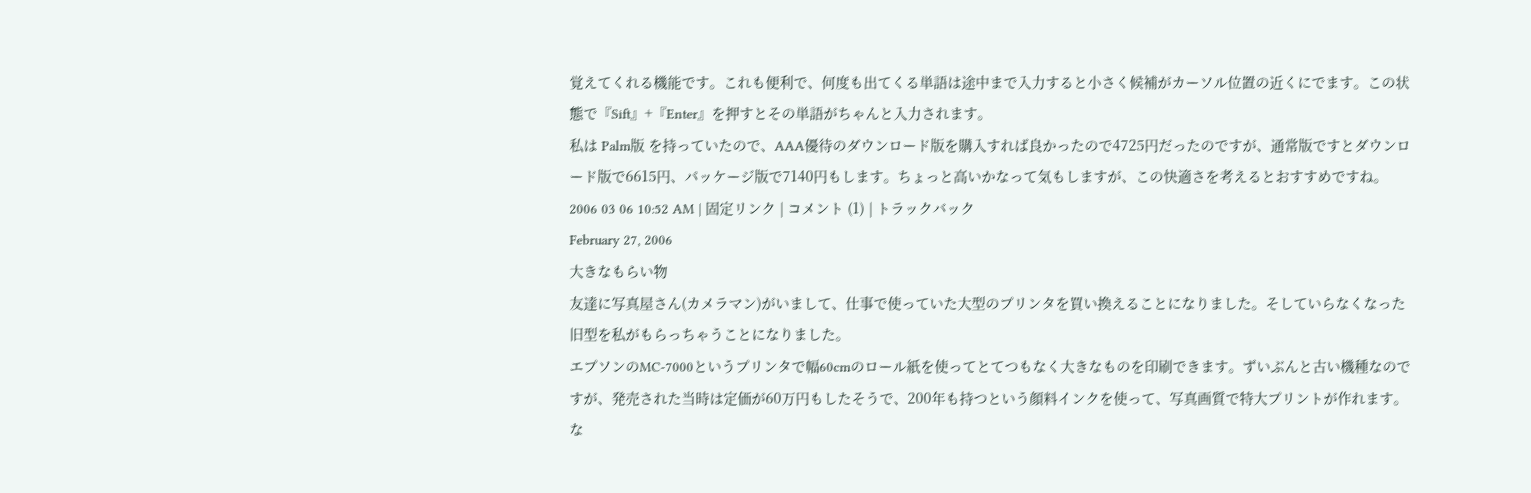覚えてくれる機能です。これも便利で、何度も出てくる単語は途中まで入力すると小さく候補がカーソル位置の近くにでます。この状態で『Sift』+『Enter』を押すとその単語がちゃんと入力されます。
私は Palm版 を持っていたので、AAA優待のダウンロード版を購入すれば良かったので4725円だったのですが、通常版ですとダウンロード版で6615円、パッケージ版で7140円もします。ちょっと高いかなって気もしますが、この快適さを考えるとおすすめですね。
2006 03 06 10:52 AM | 固定リンク | コメント (1) | トラックバック
February 27, 2006
大きなもらい物
友達に写真屋さん(カメラマン)がいまして、仕事で使っていた大型のプリンタを買い換えることになりました。そしていらなくなった旧型を私がもらっちゃうことになりました。
エプソンのMC-7000というプリンタで幅60cmのロール紙を使ってとてつもなく大きなものを印刷できます。ずいぶんと古い機種なのですが、発売された当時は定価が60万円もしたそうで、200年も持つという顔料インクを使って、写真画質で特大プリントが作れます。
な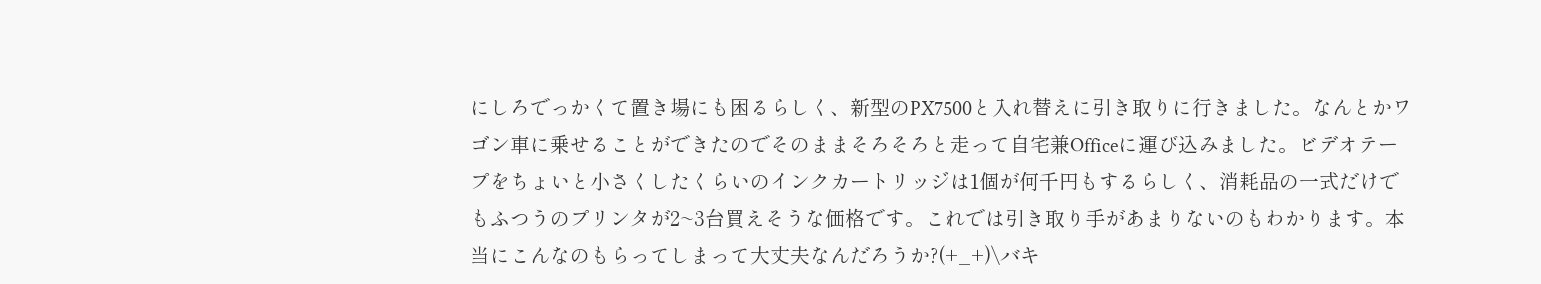にしろでっかくて置き場にも困るらしく、新型のPX7500と入れ替えに引き取りに行きました。なんとかワゴン車に乗せることができたのでそのままそろそろと走って自宅兼Officeに運び込みました。ビデオテープをちょいと小さくしたくらいのインクカートリッジは1個が何千円もするらしく、消耗品の一式だけでもふつうのプリンタが2~3台買えそうな価格です。これでは引き取り手があまりないのもわかります。本当にこんなのもらってしまって大丈夫なんだろうか?(+_+)\バキ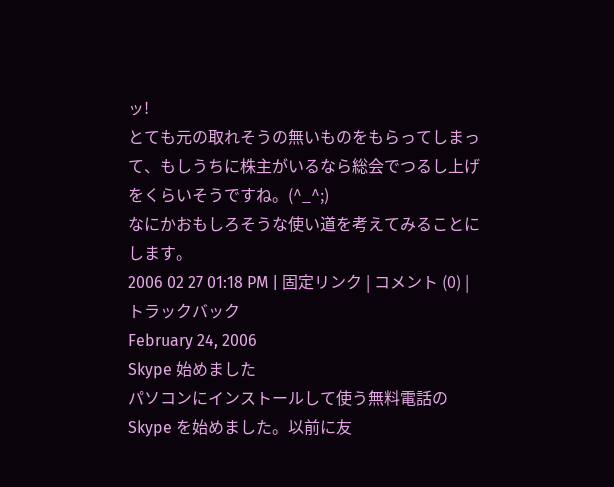ッ!
とても元の取れそうの無いものをもらってしまって、もしうちに株主がいるなら総会でつるし上げをくらいそうですね。(^_^;)
なにかおもしろそうな使い道を考えてみることにします。
2006 02 27 01:18 PM | 固定リンク | コメント (0) | トラックバック
February 24, 2006
Skype 始めました
パソコンにインストールして使う無料電話の Skype を始めました。以前に友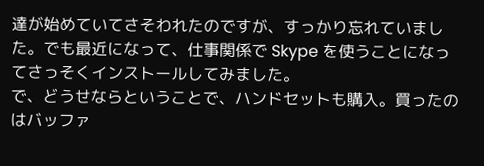達が始めていてさそわれたのですが、すっかり忘れていました。でも最近になって、仕事関係で Skype を使うことになってさっそくインストールしてみました。
で、どうせならということで、ハンドセットも購入。買ったのはバッファ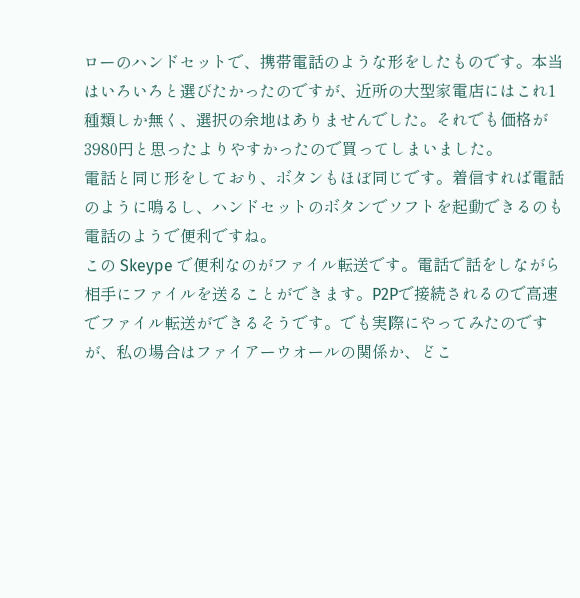ローのハンドセットで、携帯電話のような形をしたものです。本当はいろいろと選びたかったのですが、近所の大型家電店にはこれ1種類しか無く、選択の余地はありませんでした。それでも価格が3980円と思ったよりやすかったので買ってしまいました。
電話と同じ形をしており、ボタンもほぼ同じです。着信すれば電話のように鳴るし、ハンドセットのボタンでソフトを起動できるのも電話のようで便利ですね。
この Skeype で便利なのがファイル転送です。電話で話をしながら相手にファイルを送ることができます。P2Pで接続されるので高速でファイル転送ができるそうです。でも実際にやってみたのですが、私の場合はファイアーウオールの関係か、どこ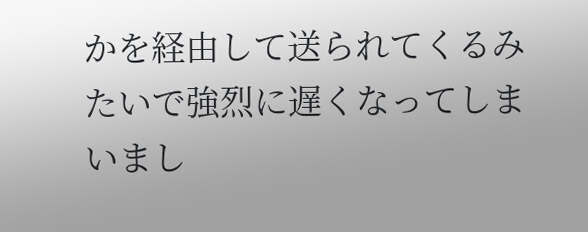かを経由して送られてくるみたいで強烈に遅くなってしまいまし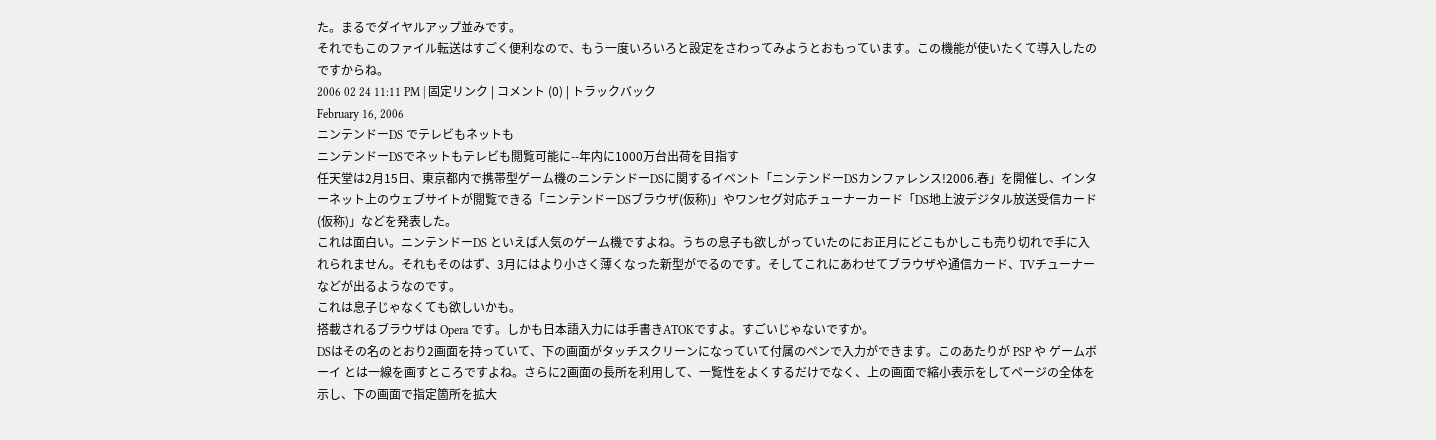た。まるでダイヤルアップ並みです。
それでもこのファイル転送はすごく便利なので、もう一度いろいろと設定をさわってみようとおもっています。この機能が使いたくて導入したのですからね。
2006 02 24 11:11 PM | 固定リンク | コメント (0) | トラックバック
February 16, 2006
ニンテンドーDS でテレビもネットも
ニンテンドーDSでネットもテレビも閲覧可能に--年内に1000万台出荷を目指す
任天堂は2月15日、東京都内で携帯型ゲーム機のニンテンドーDSに関するイベント「ニンテンドーDSカンファレンス!2006.春」を開催し、インターネット上のウェブサイトが閲覧できる「ニンテンドーDSブラウザ(仮称)」やワンセグ対応チューナーカード「DS地上波デジタル放送受信カード(仮称)」などを発表した。
これは面白い。ニンテンドーDS といえば人気のゲーム機ですよね。うちの息子も欲しがっていたのにお正月にどこもかしこも売り切れで手に入れられません。それもそのはず、3月にはより小さく薄くなった新型がでるのです。そしてこれにあわせてブラウザや通信カード、TVチューナーなどが出るようなのです。
これは息子じゃなくても欲しいかも。
搭載されるブラウザは Opera です。しかも日本語入力には手書きATOKですよ。すごいじゃないですか。
DSはその名のとおり2画面を持っていて、下の画面がタッチスクリーンになっていて付属のペンで入力ができます。このあたりが PSP や ゲームボーイ とは一線を画すところですよね。さらに2画面の長所を利用して、一覧性をよくするだけでなく、上の画面で縮小表示をしてページの全体を示し、下の画面で指定箇所を拡大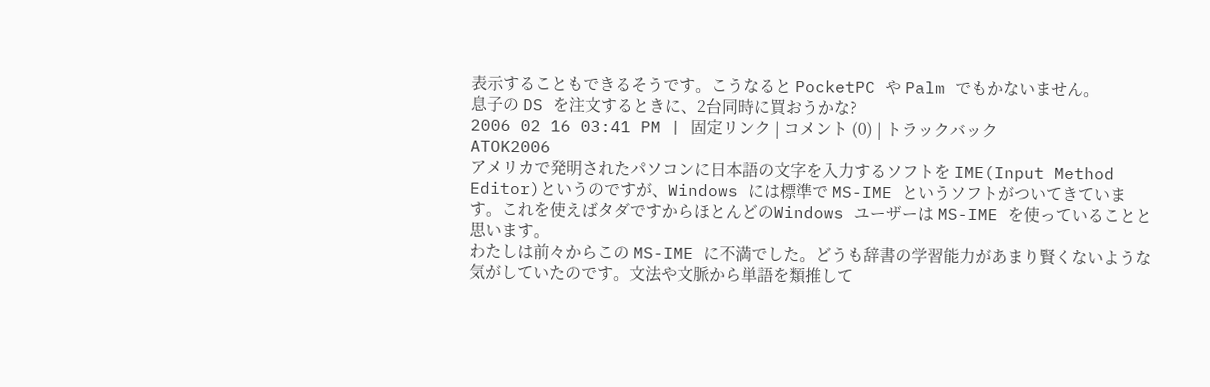表示することもできるそうです。こうなると PocketPC や Palm でもかないません。
息子の DS を注文するときに、2台同時に買おうかな?
2006 02 16 03:41 PM | 固定リンク | コメント (0) | トラックバック
ATOK2006
アメリカで発明されたパソコンに日本語の文字を入力するソフトを IME(Input Method Editor)というのですが、Windows には標準で MS-IME というソフトがついてきています。これを使えばタダですからほとんどのWindows ユーザーは MS-IME を使っていることと思います。
わたしは前々からこの MS-IME に不満でした。どうも辞書の学習能力があまり賢くないような気がしていたのです。文法や文脈から単語を類推して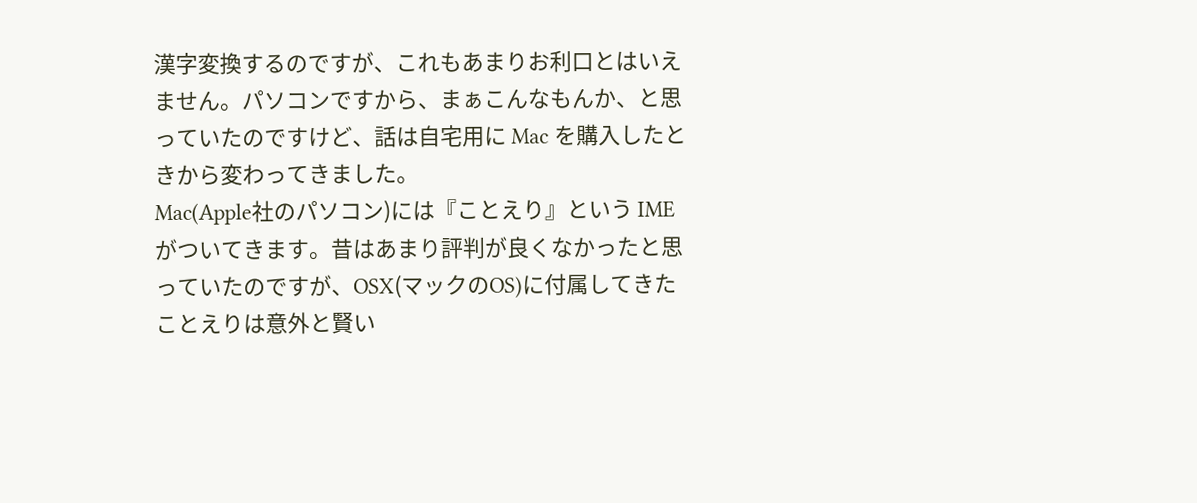漢字変換するのですが、これもあまりお利口とはいえません。パソコンですから、まぁこんなもんか、と思っていたのですけど、話は自宅用に Mac を購入したときから変わってきました。
Mac(Apple社のパソコン)には『ことえり』という IME がついてきます。昔はあまり評判が良くなかったと思っていたのですが、OSX(マックのOS)に付属してきたことえりは意外と賢い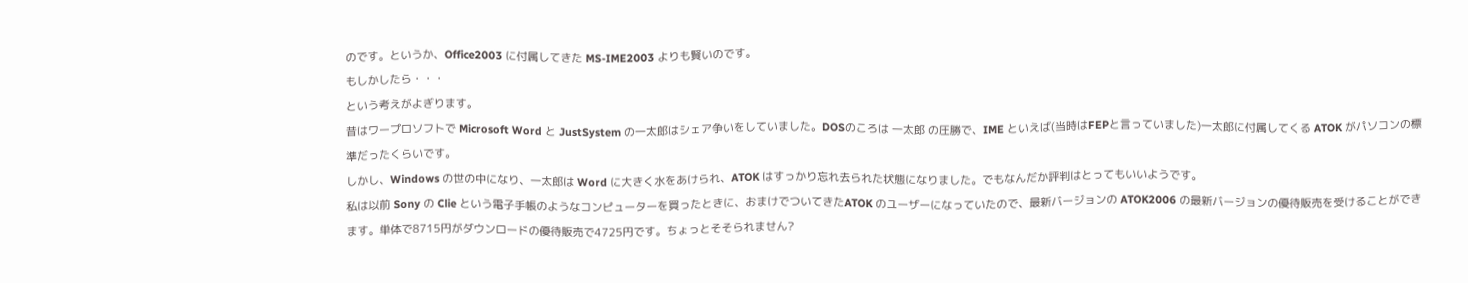のです。というか、Office2003 に付属してきた MS-IME2003 よりも賢いのです。
もしかしたら・・・
という考えがよぎります。
昔はワープロソフトで Microsoft Word と JustSystem の一太郎はシェア争いをしていました。DOSのころは 一太郎 の圧勝で、IME といえば(当時はFEPと言っていました)一太郎に付属してくる ATOK がパソコンの標準だったくらいです。
しかし、Windows の世の中になり、一太郎は Word に大きく水をあけられ、ATOK はすっかり忘れ去られた状態になりました。でもなんだか評判はとってもいいようです。
私は以前 Sony の Clie という電子手帳のようなコンピューターを買ったときに、おまけでついてきたATOK のユーザーになっていたので、最新バージョンの ATOK2006 の最新バージョンの優待販売を受けることができます。単体で8715円がダウンロードの優待販売で4725円です。ちょっとそそられません?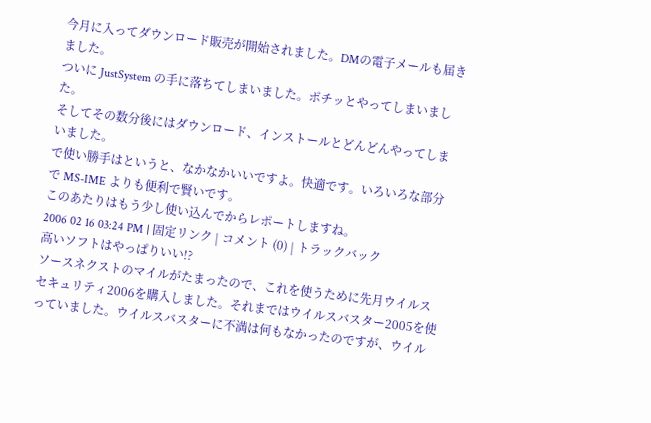今月に入ってダウンロード販売が開始されました。DMの電子メールも届きました。
ついに JustSystem の手に落ちてしまいました。ポチッとやってしまいました。
そしてその数分後にはダウンロード、インストールとどんどんやってしまいました。
で使い勝手はというと、なかなかいいですよ。快適です。いろいろな部分で MS-IME よりも便利で賢いです。
このあたりはもう少し使い込んでからレポートしますね。
2006 02 16 03:24 PM | 固定リンク | コメント (0) | トラックバック
高いソフトはやっぱりいい!?
ソースネクストのマイルがたまったので、これを使うために先月ウイルスセキュリティ2006を購入しました。それまではウイルスバスター2005を使っていました。ウイルスバスターに不満は何もなかったのですが、ウイル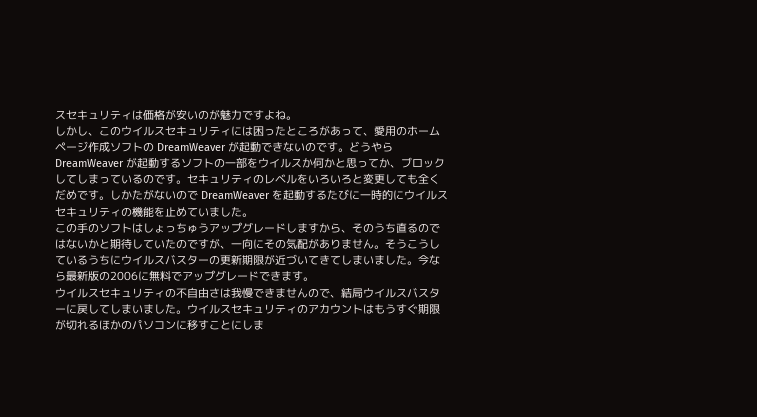スセキュリティは価格が安いのが魅力ですよね。
しかし、このウイルスセキュリティには困ったところがあって、愛用のホームページ作成ソフトの DreamWeaver が起動できないのです。どうやら DreamWeaver が起動するソフトの一部をウイルスか何かと思ってか、ブロックしてしまっているのです。セキュリティのレベルをいろいろと変更しても全くだめです。しかたがないので DreamWeaver を起動するたびに一時的にウイルスセキュリティの機能を止めていました。
この手のソフトはしょっちゅうアップグレードしますから、そのうち直るのではないかと期待していたのですが、一向にその気配がありません。そうこうしているうちにウイルスバスターの更新期限が近づいてきてしまいました。今なら最新版の2006に無料でアップグレードできます。
ウイルスセキュリティの不自由さは我慢できませんので、結局ウイルスバスターに戻してしまいました。ウイルスセキュリティのアカウントはもうすぐ期限が切れるほかのパソコンに移すことにしま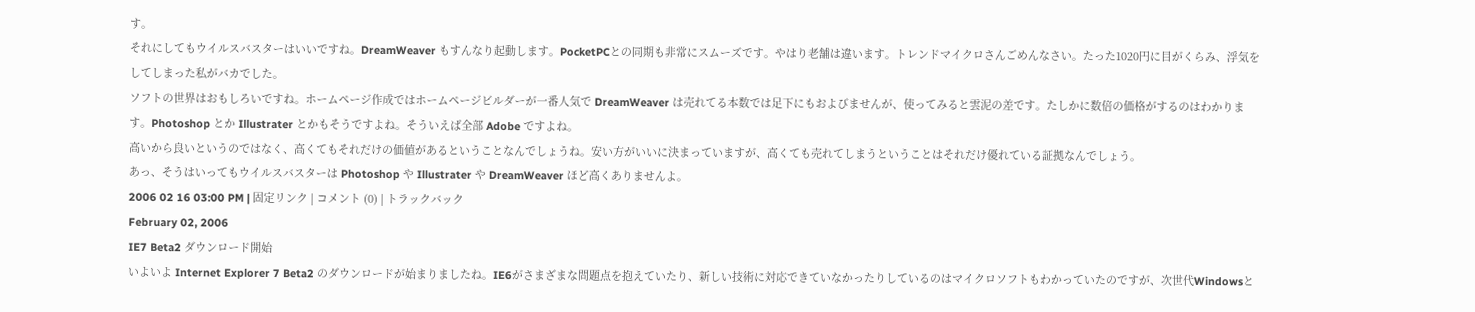す。
それにしてもウイルスバスターはいいですね。DreamWeaver もすんなり起動します。PocketPCとの同期も非常にスムーズです。やはり老舗は違います。トレンドマイクロさんごめんなさい。たった1020円に目がくらみ、浮気をしてしまった私がバカでした。
ソフトの世界はおもしろいですね。ホームページ作成ではホームページビルダーが一番人気で DreamWeaver は売れてる本数では足下にもおよびませんが、使ってみると雲泥の差です。たしかに数倍の価格がするのはわかります。Photoshop とか Illustrater とかもそうですよね。そういえば全部 Adobe ですよね。
高いから良いというのではなく、高くてもそれだけの価値があるということなんでしょうね。安い方がいいに決まっていますが、高くても売れてしまうということはそれだけ優れている証拠なんでしょう。
あっ、そうはいってもウイルスバスターは Photoshop や Illustrater や DreamWeaver ほど高くありませんよ。
2006 02 16 03:00 PM | 固定リンク | コメント (0) | トラックバック
February 02, 2006
IE7 Beta2 ダウンロード開始
いよいよ Internet Explorer 7 Beta2 のダウンロードが始まりましたね。IE6がさまざまな問題点を抱えていたり、新しい技術に対応できていなかったりしているのはマイクロソフトもわかっていたのですが、次世代Windowsと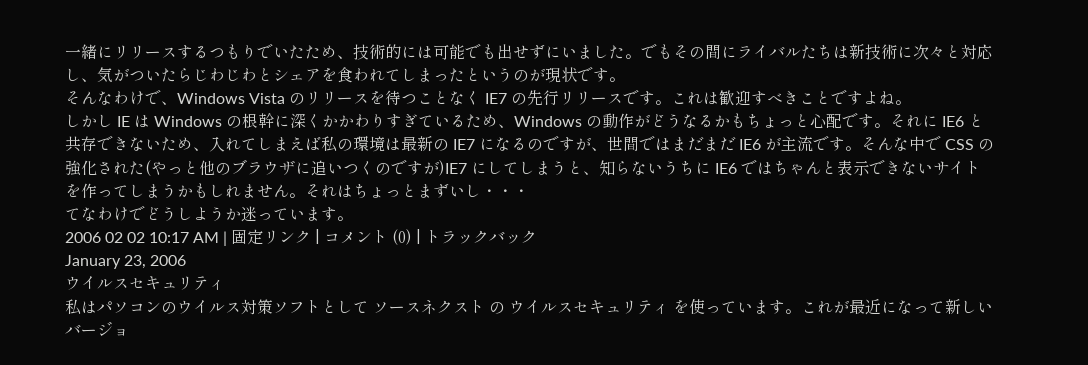一緒にリリースするつもりでいたため、技術的には可能でも出せずにいました。でもその間にライバルたちは新技術に次々と対応し、気がついたらじわじわとシェアを食われてしまったというのが現状です。
そんなわけで、Windows Vista のリリースを待つことなく IE7 の先行リリースです。これは歓迎すべきことですよね。
しかし IE は Windows の根幹に深くかかわりすぎているため、Windows の動作がどうなるかもちょっと心配です。それに IE6 と共存できないため、入れてしまえば私の環境は最新の IE7 になるのですが、世間ではまだまだ IE6 が主流です。そんな中で CSS の強化された(やっと他のブラウザに追いつくのですが)IE7 にしてしまうと、知らないうちに IE6 ではちゃんと表示できないサイトを作ってしまうかもしれません。それはちょっとまずいし・・・
てなわけでどうしようか迷っています。
2006 02 02 10:17 AM | 固定リンク | コメント (0) | トラックバック
January 23, 2006
ウイルスセキュリティ
私はパソコンのウイルス対策ソフトとして ソースネクスト の ウイルスセキュリティ を使っています。これが最近になって新しいバージョ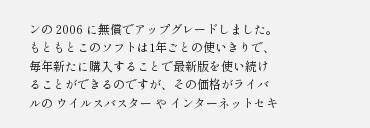ンの 2006 に無償でアップグレードしました。もともとこのソフトは1年ごとの使いきりで、毎年新たに購入することで最新版を使い続けることができるのですが、その価格がライバルの ウイルスバスター や インターネットセキ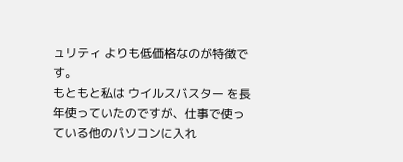ュリティ よりも低価格なのが特徴です。
もともと私は ウイルスバスター を長年使っていたのですが、仕事で使っている他のパソコンに入れ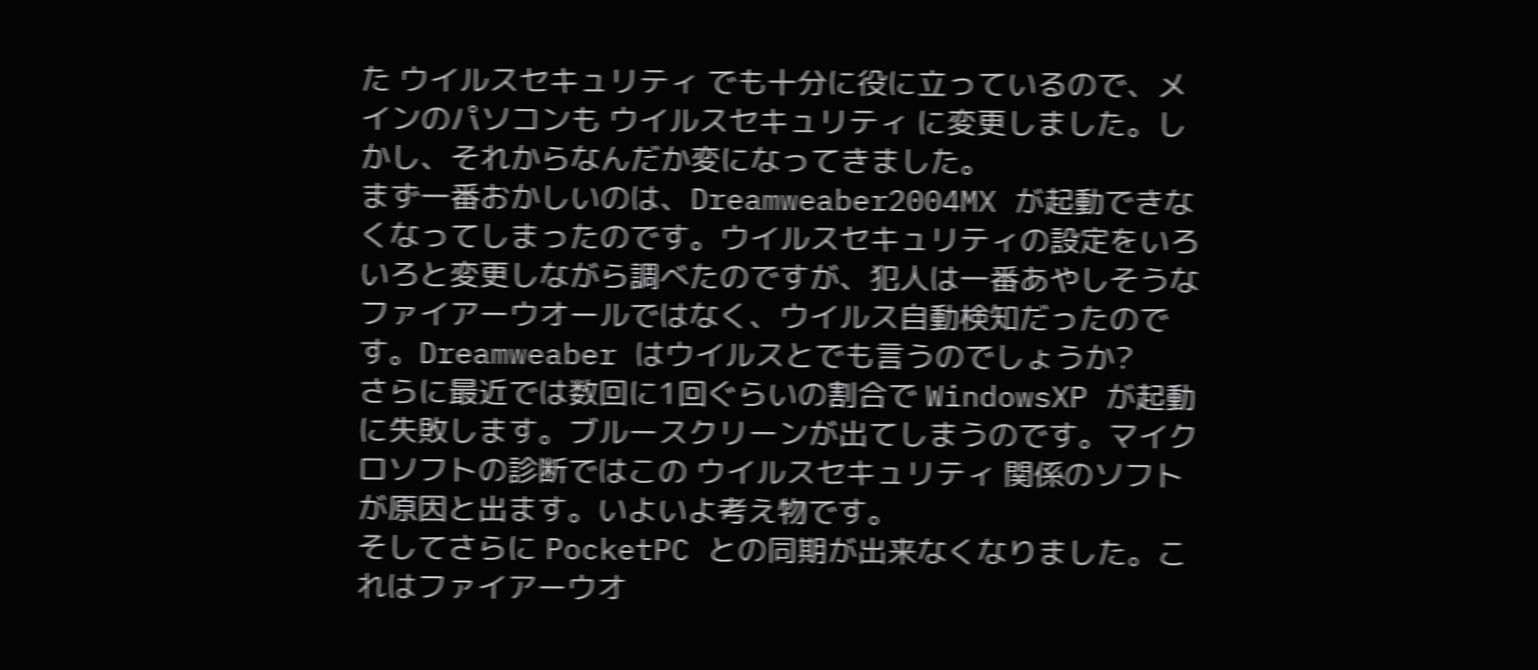た ウイルスセキュリティ でも十分に役に立っているので、メインのパソコンも ウイルスセキュリティ に変更しました。しかし、それからなんだか変になってきました。
まず一番おかしいのは、Dreamweaber2004MX が起動できなくなってしまったのです。ウイルスセキュリティの設定をいろいろと変更しながら調べたのですが、犯人は一番あやしそうな ファイアーウオールではなく、ウイルス自動検知だったのです。Dreamweaber はウイルスとでも言うのでしょうか?
さらに最近では数回に1回ぐらいの割合で WindowsXP が起動に失敗します。ブルースクリーンが出てしまうのです。マイクロソフトの診断ではこの ウイルスセキュリティ 関係のソフトが原因と出ます。いよいよ考え物です。
そしてさらに PocketPC との同期が出来なくなりました。これはファイアーウオ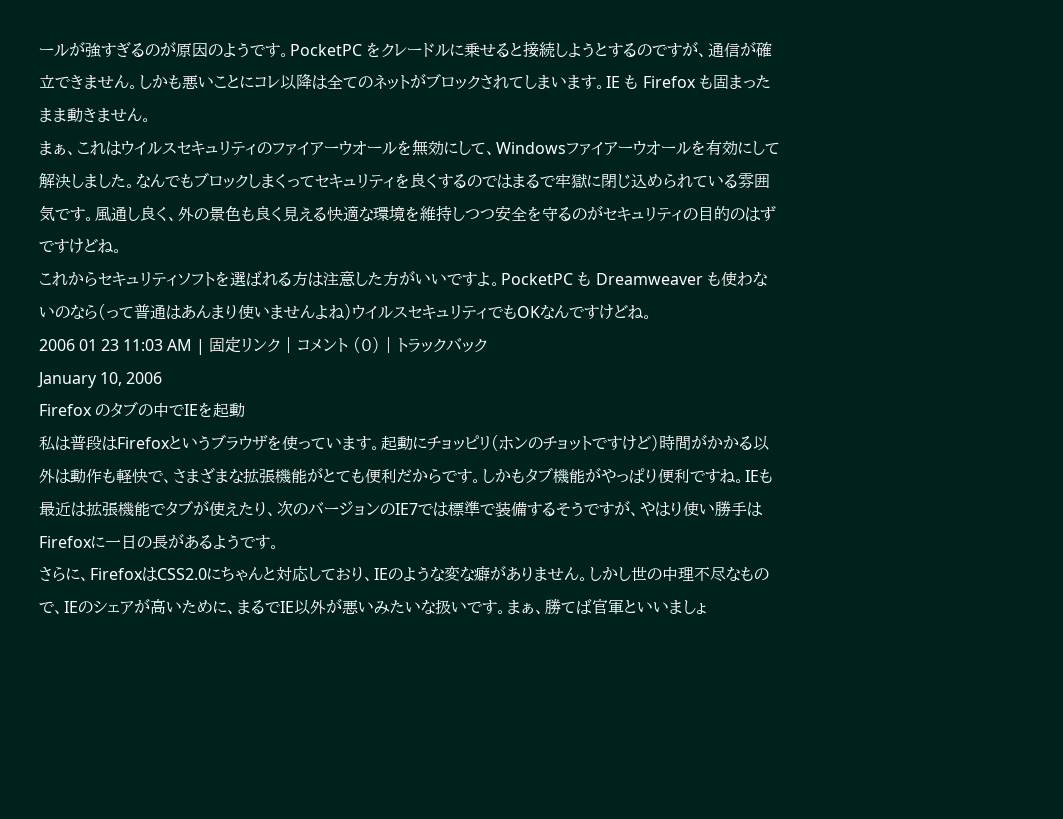ールが強すぎるのが原因のようです。PocketPC をクレードルに乗せると接続しようとするのですが、通信が確立できません。しかも悪いことにコレ以降は全てのネットがブロックされてしまいます。IE も Firefox も固まったまま動きません。
まぁ、これはウイルスセキュリティのファイアーウオールを無効にして、Windowsファイアーウオールを有効にして解決しました。なんでもブロックしまくってセキュリティを良くするのではまるで牢獄に閉じ込められている雰囲気です。風通し良く、外の景色も良く見える快適な環境を維持しつつ安全を守るのがセキュリティの目的のはずですけどね。
これからセキュリティソフトを選ばれる方は注意した方がいいですよ。PocketPC も Dreamweaver も使わないのなら(って普通はあんまり使いませんよね)ウイルスセキュリティでもOKなんですけどね。
2006 01 23 11:03 AM | 固定リンク | コメント (0) | トラックバック
January 10, 2006
Firefox のタブの中でIEを起動
私は普段はFirefoxというブラウザを使っています。起動にチョッピリ(ホンのチョットですけど)時間がかかる以外は動作も軽快で、さまざまな拡張機能がとても便利だからです。しかもタブ機能がやっぱり便利ですね。IEも最近は拡張機能でタブが使えたり、次のバージョンのIE7では標準で装備するそうですが、やはり使い勝手はFirefoxに一日の長があるようです。
さらに、FirefoxはCSS2.0にちゃんと対応しており、IEのような変な癖がありません。しかし世の中理不尽なもので、IEのシェアが高いために、まるでIE以外が悪いみたいな扱いです。まぁ、勝てば官軍といいましょ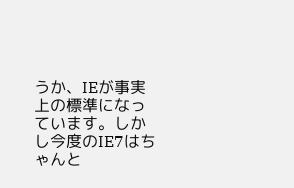うか、IEが事実上の標準になっています。しかし今度のIE7はちゃんと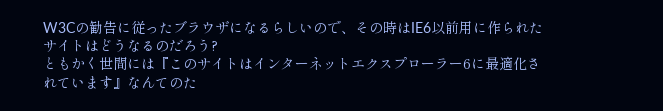W3Cの勧告に従ったブラウザになるらしいので、その時はIE6以前用に作られたサイトはどうなるのだろう?
ともかく世間には『このサイトはインターネットエクスプローラー6に最適化されています』なんてのた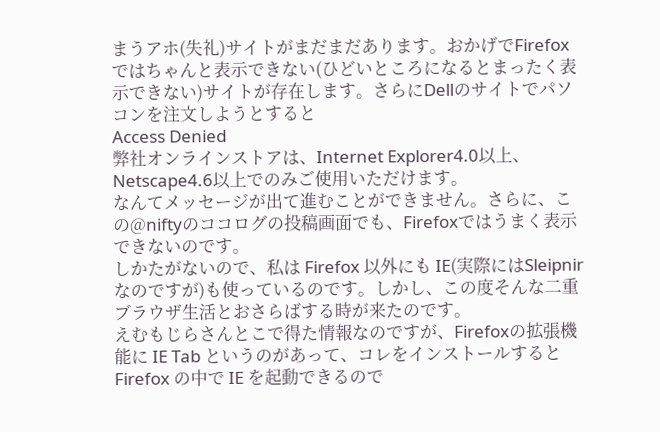まうアホ(失礼)サイトがまだまだあります。おかげでFirefoxではちゃんと表示できない(ひどいところになるとまったく表示できない)サイトが存在します。さらにDellのサイトでパソコンを注文しようとすると
Access Denied
弊社オンラインストアは、Internet Explorer4.0以上、 Netscape4.6以上でのみご使用いただけます。
なんてメッセージが出て進むことができません。さらに、この@niftyのココログの投稿画面でも、Firefoxではうまく表示できないのです。
しかたがないので、私は Firefox 以外にも IE(実際にはSleipnirなのですが)も使っているのです。しかし、この度そんな二重ブラウザ生活とおさらばする時が来たのです。
えむもじらさんとこで得た情報なのですが、Firefoxの拡張機能に IE Tab というのがあって、コレをインストールすると Firefox の中で IE を起動できるので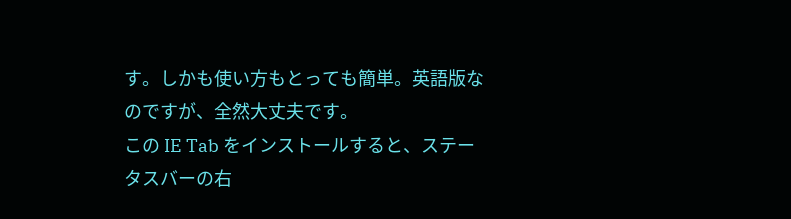す。しかも使い方もとっても簡単。英語版なのですが、全然大丈夫です。
この IE Tab をインストールすると、ステータスバーの右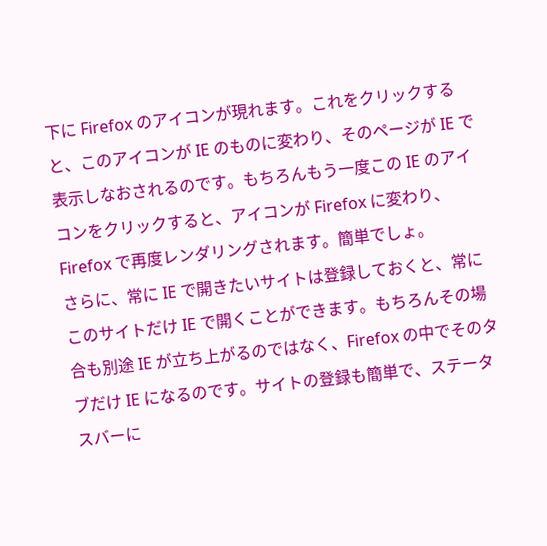下に Firefox のアイコンが現れます。これをクリックすると、このアイコンが IE のものに変わり、そのページが IE で表示しなおされるのです。もちろんもう一度この IE のアイコンをクリックすると、アイコンが Firefox に変わり、Firefox で再度レンダリングされます。簡単でしょ。
さらに、常に IE で開きたいサイトは登録しておくと、常にこのサイトだけ IE で開くことができます。もちろんその場合も別途 IE が立ち上がるのではなく、Firefox の中でそのタブだけ IE になるのです。サイトの登録も簡単で、ステータスバーに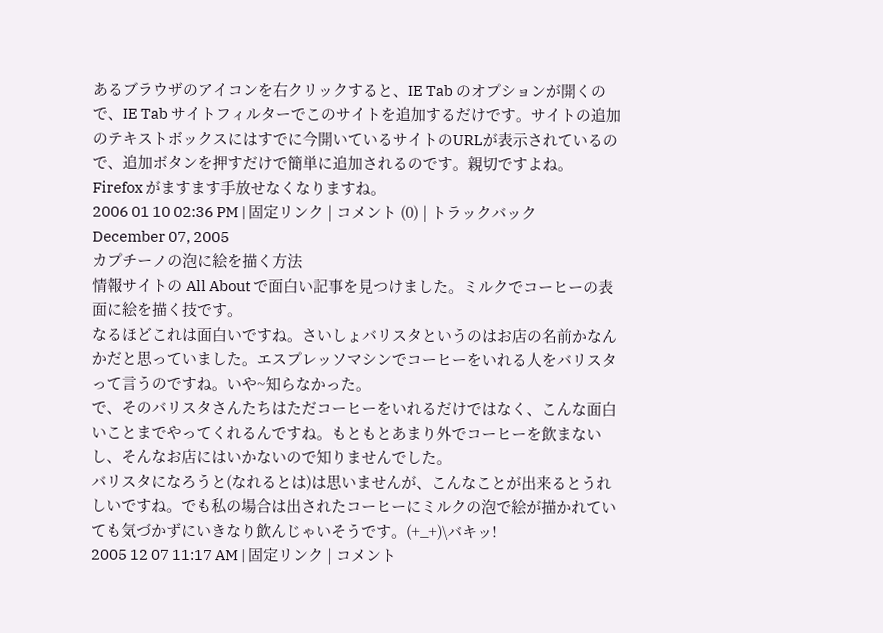あるブラウザのアイコンを右クリックすると、IE Tab のオプションが開くので、IE Tab サイトフィルターでこのサイトを追加するだけです。サイトの追加のテキストボックスにはすでに今開いているサイトのURLが表示されているので、追加ボタンを押すだけで簡単に追加されるのです。親切ですよね。
Firefox がますます手放せなくなりますね。
2006 01 10 02:36 PM | 固定リンク | コメント (0) | トラックバック
December 07, 2005
カプチーノの泡に絵を描く方法
情報サイトの All About で面白い記事を見つけました。ミルクでコーヒーの表面に絵を描く技です。
なるほどこれは面白いですね。さいしょバリスタというのはお店の名前かなんかだと思っていました。エスプレッソマシンでコーヒーをいれる人をバリスタって言うのですね。いや~知らなかった。
で、そのバリスタさんたちはただコーヒーをいれるだけではなく、こんな面白いことまでやってくれるんですね。もともとあまり外でコーヒーを飲まないし、そんなお店にはいかないので知りませんでした。
バリスタになろうと(なれるとは)は思いませんが、こんなことが出来るとうれしいですね。でも私の場合は出されたコーヒーにミルクの泡で絵が描かれていても気づかずにいきなり飲んじゃいそうです。(+_+)\バキッ!
2005 12 07 11:17 AM | 固定リンク | コメント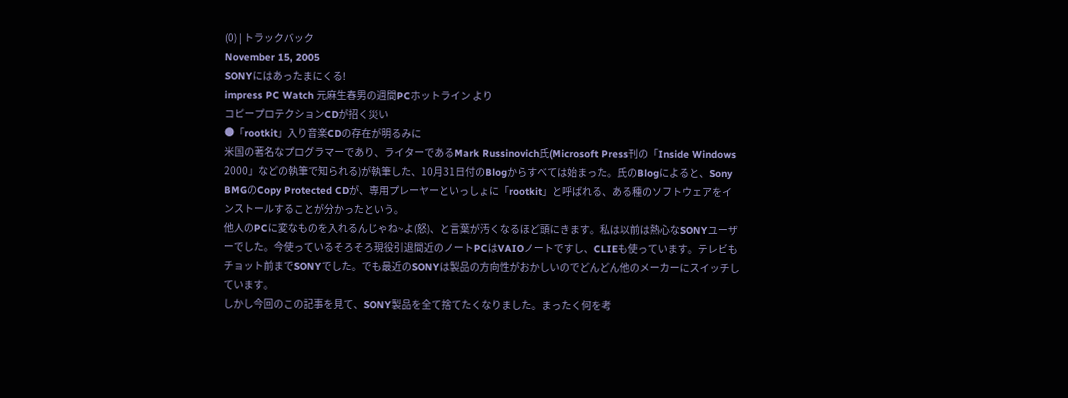(0) | トラックバック
November 15, 2005
SONYにはあったまにくる!
impress PC Watch 元麻生春男の週間PCホットライン より
コピープロテクションCDが招く災い
●「rootkit」入り音楽CDの存在が明るみに
米国の著名なプログラマーであり、ライターであるMark Russinovich氏(Microsoft Press刊の「Inside Windows 2000」などの執筆で知られる)が執筆した、10月31日付のBlogからすべては始まった。氏のBlogによると、Sony BMGのCopy Protected CDが、専用プレーヤーといっしょに「rootkit」と呼ばれる、ある種のソフトウェアをインストールすることが分かったという。
他人のPCに変なものを入れるんじゃね~よ(怒)、と言葉が汚くなるほど頭にきます。私は以前は熱心なSONYユーザーでした。今使っているそろそろ現役引退間近のノートPCはVAIOノートですし、CLIEも使っています。テレビもチョット前までSONYでした。でも最近のSONYは製品の方向性がおかしいのでどんどん他のメーカーにスイッチしています。
しかし今回のこの記事を見て、SONY製品を全て捨てたくなりました。まったく何を考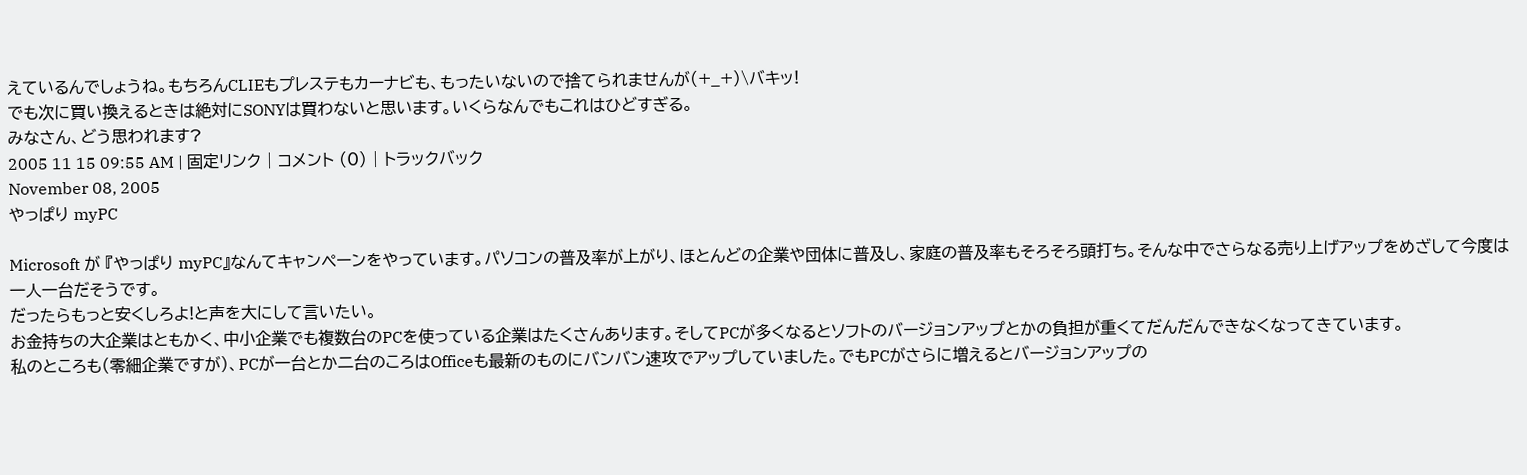えているんでしょうね。もちろんCLIEもプレステもカーナビも、もったいないので捨てられませんが(+_+)\バキッ!
でも次に買い換えるときは絶対にSONYは買わないと思います。いくらなんでもこれはひどすぎる。
みなさん、どう思われます?
2005 11 15 09:55 AM | 固定リンク | コメント (0) | トラックバック
November 08, 2005
やっぱり myPC

Microsoft が 『やっぱり myPC』なんてキャンペーンをやっています。パソコンの普及率が上がり、ほとんどの企業や団体に普及し、家庭の普及率もそろそろ頭打ち。そんな中でさらなる売り上げアップをめざして今度は一人一台だそうです。
だったらもっと安くしろよ!と声を大にして言いたい。
お金持ちの大企業はともかく、中小企業でも複数台のPCを使っている企業はたくさんあります。そしてPCが多くなるとソフトのバージョンアップとかの負担が重くてだんだんできなくなってきています。
私のところも(零細企業ですが)、PCが一台とか二台のころはOfficeも最新のものにバンバン速攻でアップしていました。でもPCがさらに増えるとバージョンアップの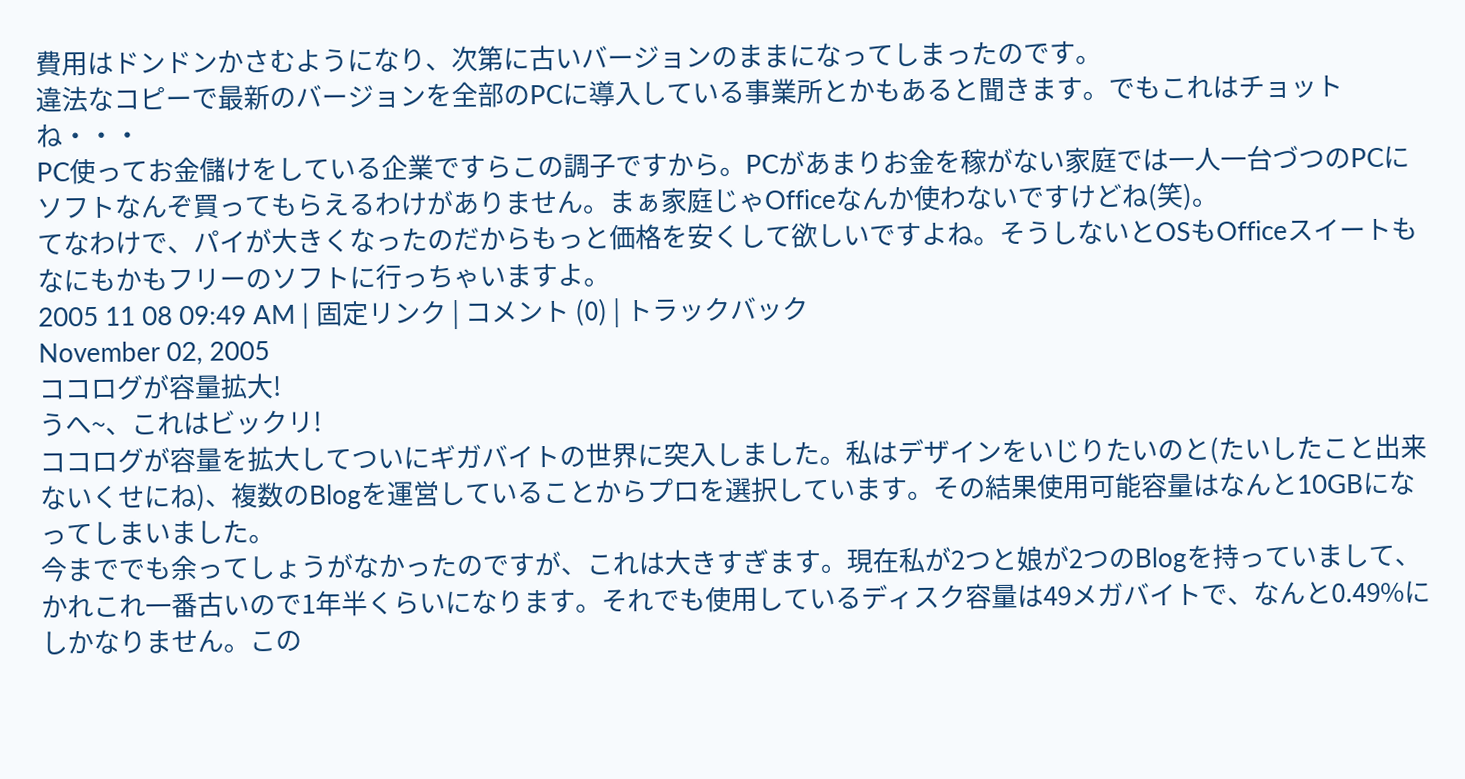費用はドンドンかさむようになり、次第に古いバージョンのままになってしまったのです。
違法なコピーで最新のバージョンを全部のPCに導入している事業所とかもあると聞きます。でもこれはチョットね・・・
PC使ってお金儲けをしている企業ですらこの調子ですから。PCがあまりお金を稼がない家庭では一人一台づつのPCにソフトなんぞ買ってもらえるわけがありません。まぁ家庭じゃOfficeなんか使わないですけどね(笑)。
てなわけで、パイが大きくなったのだからもっと価格を安くして欲しいですよね。そうしないとOSもOfficeスイートもなにもかもフリーのソフトに行っちゃいますよ。
2005 11 08 09:49 AM | 固定リンク | コメント (0) | トラックバック
November 02, 2005
ココログが容量拡大!
うへ~、これはビックリ!
ココログが容量を拡大してついにギガバイトの世界に突入しました。私はデザインをいじりたいのと(たいしたこと出来ないくせにね)、複数のBlogを運営していることからプロを選択しています。その結果使用可能容量はなんと10GBになってしまいました。
今まででも余ってしょうがなかったのですが、これは大きすぎます。現在私が2つと娘が2つのBlogを持っていまして、かれこれ一番古いので1年半くらいになります。それでも使用しているディスク容量は49メガバイトで、なんと0.49%にしかなりません。この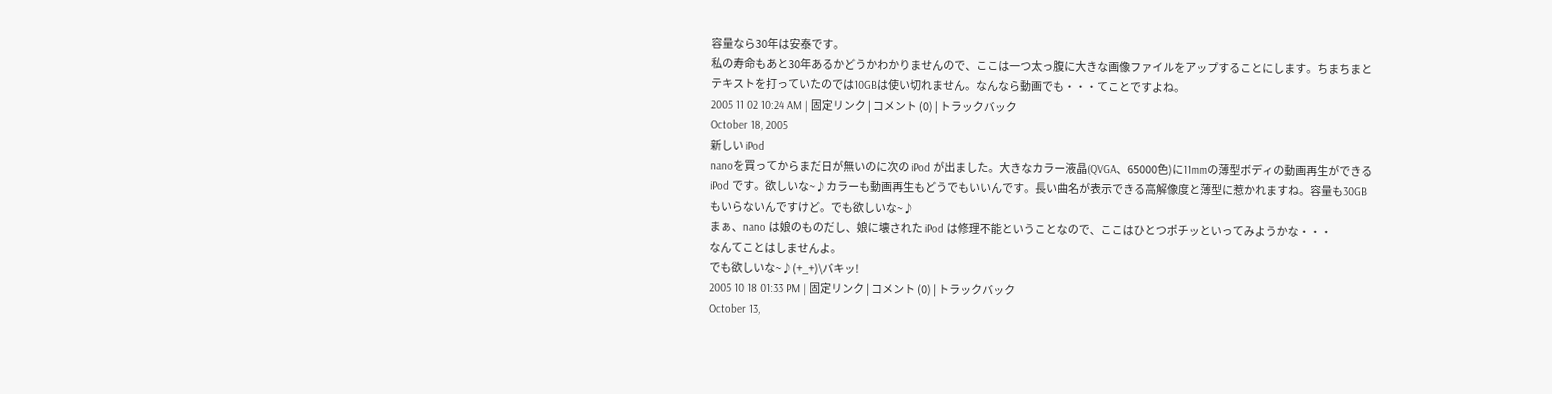容量なら30年は安泰です。
私の寿命もあと30年あるかどうかわかりませんので、ここは一つ太っ腹に大きな画像ファイルをアップすることにします。ちまちまとテキストを打っていたのでは10GBは使い切れません。なんなら動画でも・・・てことですよね。
2005 11 02 10:24 AM | 固定リンク | コメント (0) | トラックバック
October 18, 2005
新しい iPod
nanoを買ってからまだ日が無いのに次の iPod が出ました。大きなカラー液晶(QVGA、65000色)に11mmの薄型ボディの動画再生ができる iPod です。欲しいな~♪カラーも動画再生もどうでもいいんです。長い曲名が表示できる高解像度と薄型に惹かれますね。容量も30GBもいらないんですけど。でも欲しいな~♪
まぁ、nano は娘のものだし、娘に壊された iPod は修理不能ということなので、ここはひとつポチッといってみようかな・・・
なんてことはしませんよ。
でも欲しいな~♪(+_+)\バキッ!
2005 10 18 01:33 PM | 固定リンク | コメント (0) | トラックバック
October 13,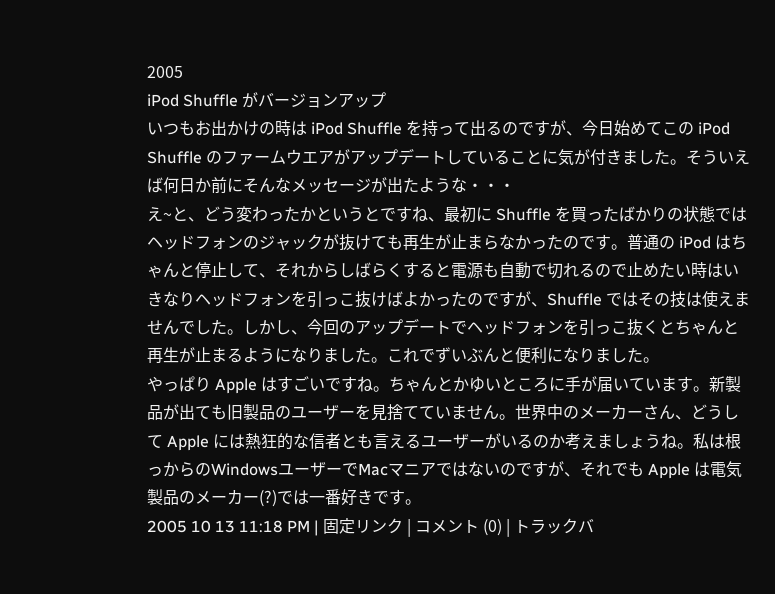2005
iPod Shuffle がバージョンアップ
いつもお出かけの時は iPod Shuffle を持って出るのですが、今日始めてこの iPod Shuffle のファームウエアがアップデートしていることに気が付きました。そういえば何日か前にそんなメッセージが出たような・・・
え~と、どう変わったかというとですね、最初に Shuffle を買ったばかりの状態ではヘッドフォンのジャックが抜けても再生が止まらなかったのです。普通の iPod はちゃんと停止して、それからしばらくすると電源も自動で切れるので止めたい時はいきなりヘッドフォンを引っこ抜けばよかったのですが、Shuffle ではその技は使えませんでした。しかし、今回のアップデートでヘッドフォンを引っこ抜くとちゃんと再生が止まるようになりました。これでずいぶんと便利になりました。
やっぱり Apple はすごいですね。ちゃんとかゆいところに手が届いています。新製品が出ても旧製品のユーザーを見捨てていません。世界中のメーカーさん、どうして Apple には熱狂的な信者とも言えるユーザーがいるのか考えましょうね。私は根っからのWindowsユーザーでMacマニアではないのですが、それでも Apple は電気製品のメーカー(?)では一番好きです。
2005 10 13 11:18 PM | 固定リンク | コメント (0) | トラックバ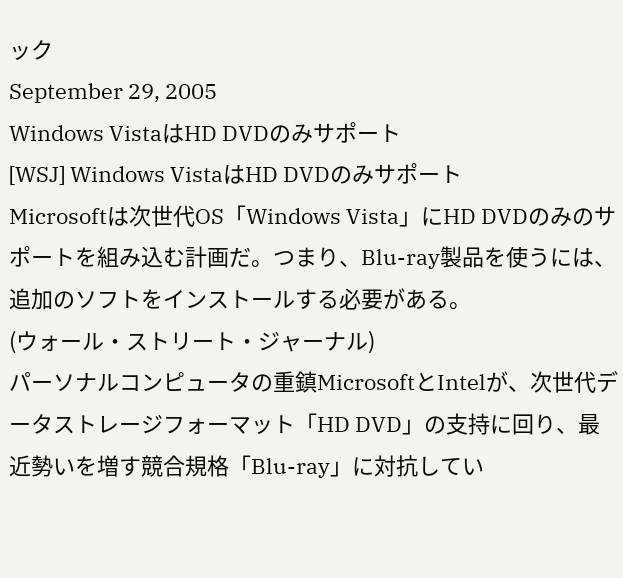ック
September 29, 2005
Windows VistaはHD DVDのみサポート
[WSJ] Windows VistaはHD DVDのみサポート
Microsoftは次世代OS「Windows Vista」にHD DVDのみのサポートを組み込む計画だ。つまり、Blu-ray製品を使うには、追加のソフトをインストールする必要がある。
(ウォール・ストリート・ジャーナル)
パーソナルコンピュータの重鎮MicrosoftとIntelが、次世代データストレージフォーマット「HD DVD」の支持に回り、最近勢いを増す競合規格「Blu-ray」に対抗してい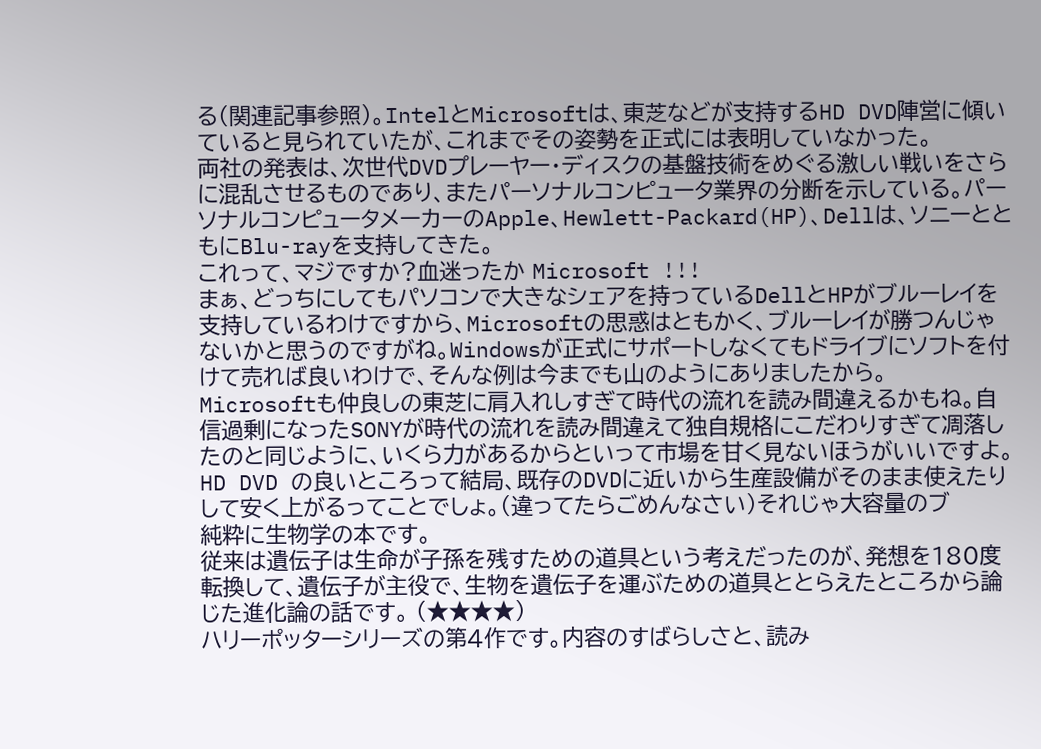る(関連記事参照)。IntelとMicrosoftは、東芝などが支持するHD DVD陣営に傾いていると見られていたが、これまでその姿勢を正式には表明していなかった。
両社の発表は、次世代DVDプレーヤー・ディスクの基盤技術をめぐる激しい戦いをさらに混乱させるものであり、またパーソナルコンピュータ業界の分断を示している。パーソナルコンピュータメーカーのApple、Hewlett-Packard(HP)、Dellは、ソニーとともにBlu-rayを支持してきた。
これって、マジですか?血迷ったか Microsoft !!!
まぁ、どっちにしてもパソコンで大きなシェアを持っているDellとHPがブルーレイを支持しているわけですから、Microsoftの思惑はともかく、ブルーレイが勝つんじゃないかと思うのですがね。Windowsが正式にサポートしなくてもドライブにソフトを付けて売れば良いわけで、そんな例は今までも山のようにありましたから。
Microsoftも仲良しの東芝に肩入れしすぎて時代の流れを読み間違えるかもね。自信過剰になったSONYが時代の流れを読み間違えて独自規格にこだわりすぎて凋落したのと同じように、いくら力があるからといって市場を甘く見ないほうがいいですよ。
HD DVD の良いところって結局、既存のDVDに近いから生産設備がそのまま使えたりして安く上がるってことでしょ。(違ってたらごめんなさい)それじゃ大容量のブ
純粋に生物学の本です。
従来は遺伝子は生命が子孫を残すための道具という考えだったのが、発想を180度転換して、遺伝子が主役で、生物を遺伝子を運ぶための道具ととらえたところから論じた進化論の話です。 (★★★★)
ハリーポッターシリーズの第4作です。内容のすばらしさと、読み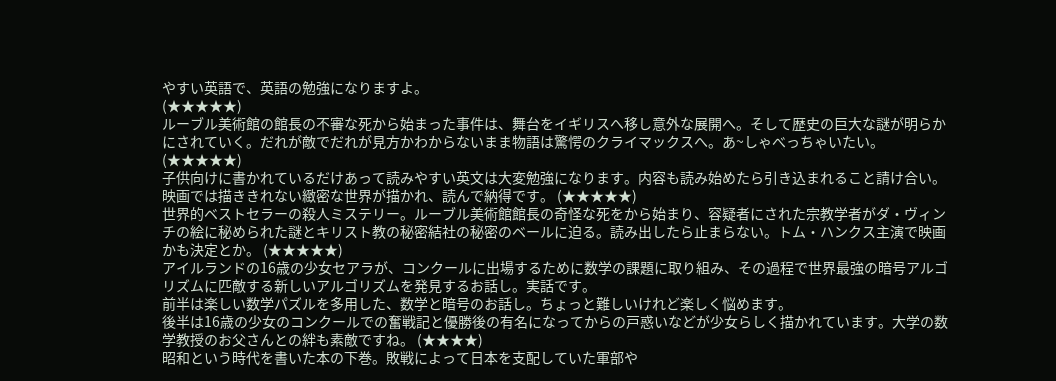やすい英語で、英語の勉強になりますよ。
(★★★★★)
ルーブル美術館の館長の不審な死から始まった事件は、舞台をイギリスへ移し意外な展開へ。そして歴史の巨大な謎が明らかにされていく。だれが敵でだれが見方かわからないまま物語は驚愕のクライマックスへ。あ~しゃべっちゃいたい。 (★★★★★)
子供向けに書かれているだけあって読みやすい英文は大変勉強になります。内容も読み始めたら引き込まれること請け合い。映画では描ききれない緻密な世界が描かれ、読んで納得です。 (★★★★★)
世界的ベストセラーの殺人ミステリー。ルーブル美術館館長の奇怪な死をから始まり、容疑者にされた宗教学者がダ・ヴィンチの絵に秘められた謎とキリスト教の秘密結社の秘密のベールに迫る。読み出したら止まらない。トム・ハンクス主演で映画かも決定とか。 (★★★★★)
アイルランドの16歳の少女セアラが、コンクールに出場するために数学の課題に取り組み、その過程で世界最強の暗号アルゴリズムに匹敵する新しいアルゴリズムを発見するお話し。実話です。
前半は楽しい数学パズルを多用した、数学と暗号のお話し。ちょっと難しいけれど楽しく悩めます。
後半は16歳の少女のコンクールでの奮戦記と優勝後の有名になってからの戸惑いなどが少女らしく描かれています。大学の数学教授のお父さんとの絆も素敵ですね。 (★★★★)
昭和という時代を書いた本の下巻。敗戦によって日本を支配していた軍部や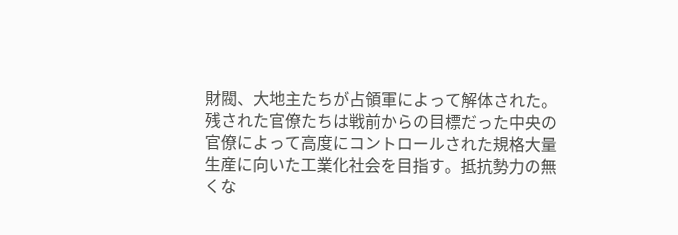財閥、大地主たちが占領軍によって解体された。残された官僚たちは戦前からの目標だった中央の官僚によって高度にコントロールされた規格大量生産に向いた工業化社会を目指す。抵抗勢力の無くな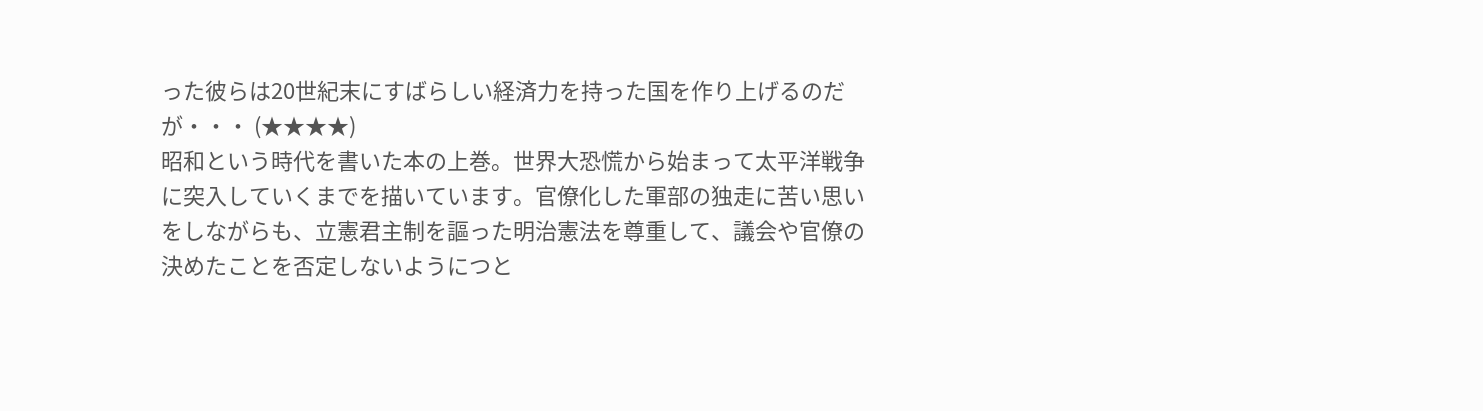った彼らは20世紀末にすばらしい経済力を持った国を作り上げるのだが・・・ (★★★★)
昭和という時代を書いた本の上巻。世界大恐慌から始まって太平洋戦争に突入していくまでを描いています。官僚化した軍部の独走に苦い思いをしながらも、立憲君主制を謳った明治憲法を尊重して、議会や官僚の決めたことを否定しないようにつと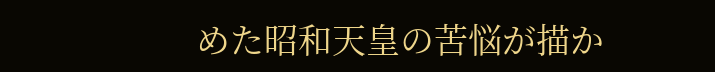めた昭和天皇の苦悩が描か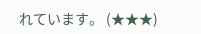れています。 (★★★)